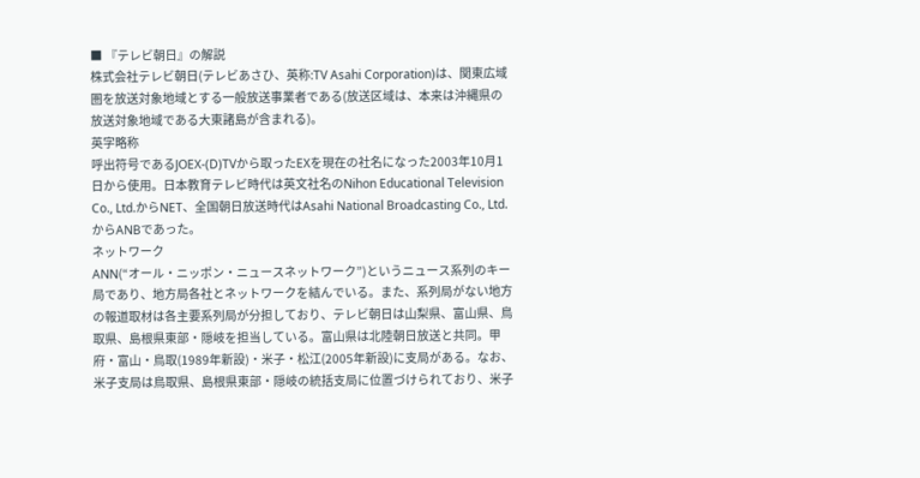■ 『テレビ朝日』の解説
株式会社テレビ朝日(テレビあさひ、英称:TV Asahi Corporation)は、関東広域圏を放送対象地域とする一般放送事業者である(放送区域は、本来は沖縄県の放送対象地域である大東諸島が含まれる)。
英字略称
呼出符号であるJOEX-(D)TVから取ったEXを現在の社名になった2003年10月1日から使用。日本教育テレビ時代は英文社名のNihon Educational Television Co., Ltd.からNET、全国朝日放送時代はAsahi National Broadcasting Co., Ltd.からANBであった。
ネットワーク
ANN(“オール・ニッポン・ニュースネットワーク”)というニュース系列のキー局であり、地方局各社とネットワークを結んでいる。また、系列局がない地方の報道取材は各主要系列局が分担しており、テレビ朝日は山梨県、富山県、鳥取県、島根県東部・隠岐を担当している。富山県は北陸朝日放送と共同。甲府・富山・鳥取(1989年新設)・米子・松江(2005年新設)に支局がある。なお、米子支局は鳥取県、島根県東部・隠岐の統括支局に位置づけられており、米子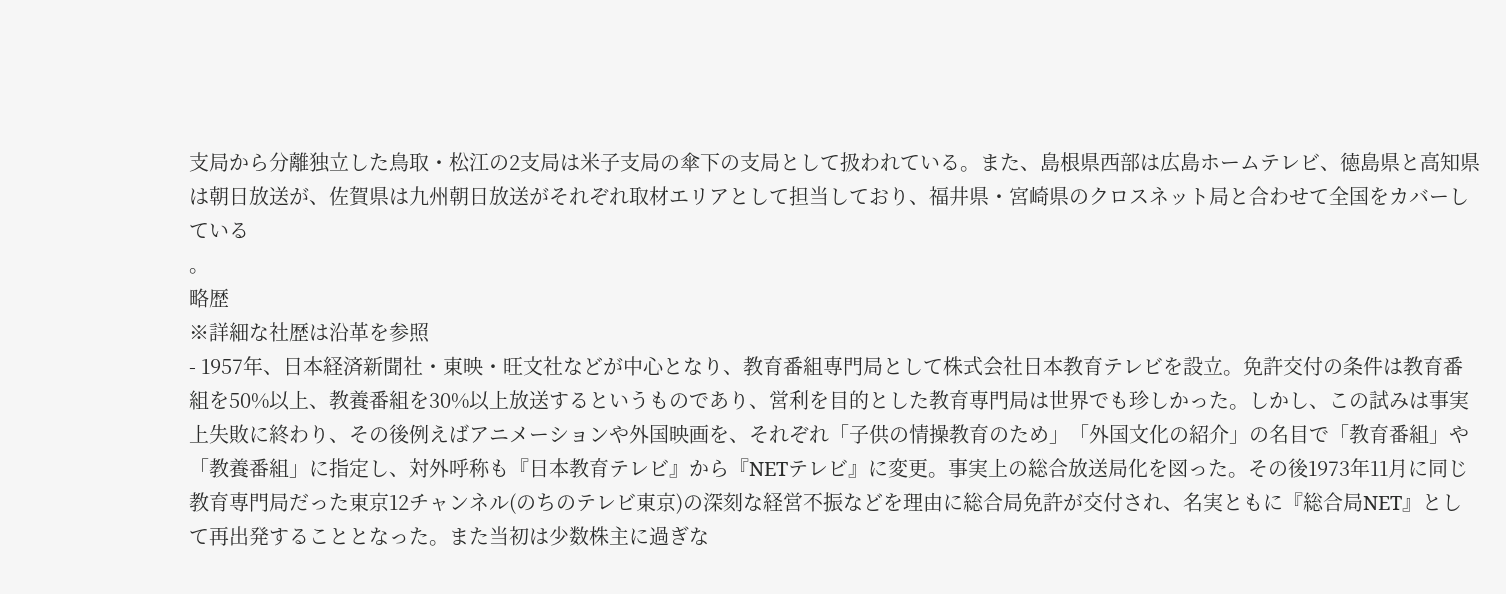支局から分離独立した鳥取・松江の2支局は米子支局の傘下の支局として扱われている。また、島根県西部は広島ホームテレビ、徳島県と高知県は朝日放送が、佐賀県は九州朝日放送がそれぞれ取材エリアとして担当しており、福井県・宮崎県のクロスネット局と合わせて全国をカバーしている
。
略歴
※詳細な社歴は沿革を参照
- 1957年、日本経済新聞社・東映・旺文社などが中心となり、教育番組専門局として株式会社日本教育テレビを設立。免許交付の条件は教育番組を50%以上、教養番組を30%以上放送するというものであり、営利を目的とした教育専門局は世界でも珍しかった。しかし、この試みは事実上失敗に終わり、その後例えばアニメーションや外国映画を、それぞれ「子供の情操教育のため」「外国文化の紹介」の名目で「教育番組」や「教養番組」に指定し、対外呼称も『日本教育テレビ』から『NETテレビ』に変更。事実上の総合放送局化を図った。その後1973年11月に同じ教育専門局だった東京12チャンネル(のちのテレビ東京)の深刻な経営不振などを理由に総合局免許が交付され、名実ともに『総合局NET』として再出発することとなった。また当初は少数株主に過ぎな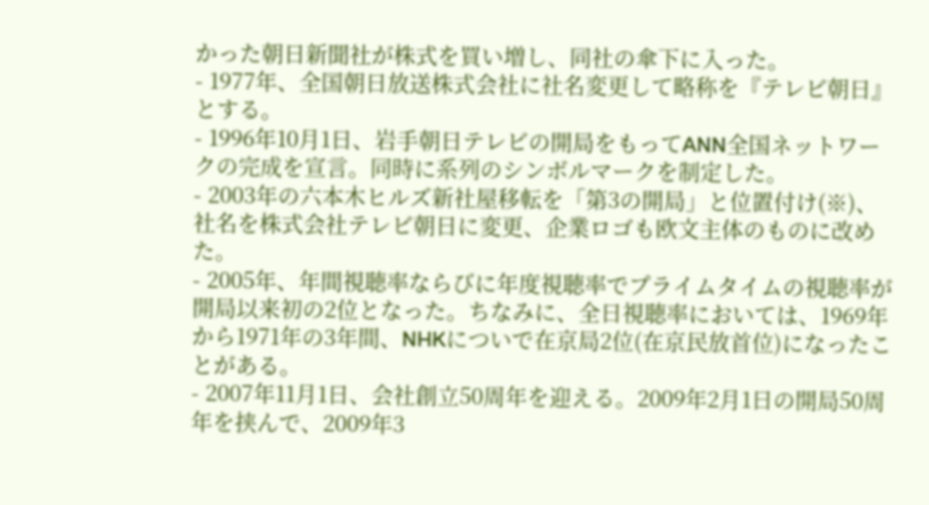かった朝日新聞社が株式を買い増し、同社の傘下に入った。
- 1977年、全国朝日放送株式会社に社名変更して略称を『テレビ朝日』とする。
- 1996年10月1日、岩手朝日テレビの開局をもってANN全国ネットワークの完成を宣言。同時に系列のシンボルマークを制定した。
- 2003年の六本木ヒルズ新社屋移転を「第3の開局」と位置付け(※)、社名を株式会社テレビ朝日に変更、企業ロゴも欧文主体のものに改めた。
- 2005年、年間視聴率ならびに年度視聴率でプライムタイムの視聴率が開局以来初の2位となった。ちなみに、全日視聴率においては、1969年から1971年の3年間、NHKについで在京局2位(在京民放首位)になったことがある。
- 2007年11月1日、会社創立50周年を迎える。2009年2月1日の開局50周年を挟んで、2009年3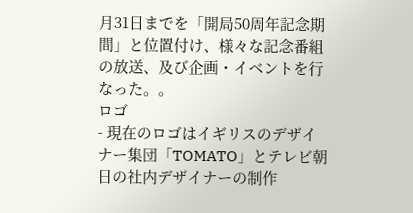月31日までを「開局50周年記念期間」と位置付け、様々な記念番組の放送、及び企画・イベントを行なった。。
ロゴ
- 現在のロゴはイギリスのデザイナー集団「TOMATO」とテレビ朝日の社内デザイナーの制作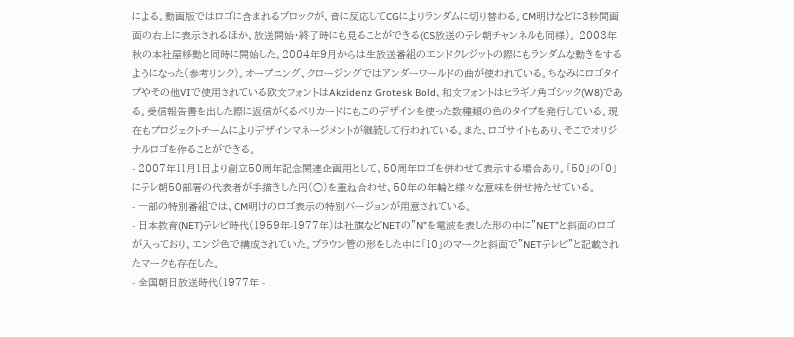による。動画版ではロゴに含まれるブロックが、音に反応してCGによりランダムに切り替わる。CM明けなどに3秒間画面の右上に表示されるほか、放送開始・終了時にも見ることができる(CS放送のテレ朝チャンネルも同様)。 2003年秋の本社屋移動と同時に開始した。2004年9月からは生放送番組のエンドクレジットの際にもランダムな動きをするようになった(参考リンク)。オープニング、クロージングではアンダーワールドの曲が使われている。ちなみにロゴタイプやその他VIで使用されている欧文フォントはAkzidenz Grotesk Bold、和文フォントはヒラギノ角ゴシック(W8)である。受信報告書を出した際に返信がくるベリカードにもこのデザインを使った数種類の色のタイプを発行している。現在もプロジェクトチームによりデザインマネージメントが継続して行われている。また、ロゴサイトもあり、そこでオリジナルロゴを作ることができる。
- 2007年11月1日より創立50周年記念関連企画用として、50周年ロゴを併わせて表示する場合あり。「50」の「0」にテレ朝50部署の代表者が手描きした円(○)を重ね合わせ、50年の年輪と様々な意味を併せ持たせている。
- 一部の特別番組では、CM明けのロゴ表示の特別バージョンが用意されている。
- 日本教育(NET)テレビ時代(1959年-1977年)は社旗などNETの"N"を電波を表した形の中に”NET”と斜面のロゴが入っており、エンジ色で構成されていた。ブラウン管の形をした中に「10」のマークと斜面で"NETテレビ"と記載されたマークも存在した。
- 全国朝日放送時代(1977年 -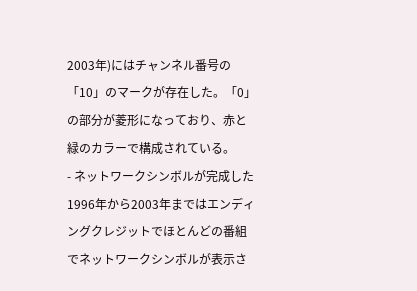2003年)にはチャンネル番号の「10」のマークが存在した。「0」の部分が菱形になっており、赤と緑のカラーで構成されている。
- ネットワークシンボルが完成した1996年から2003年まではエンディングクレジットでほとんどの番組でネットワークシンボルが表示さ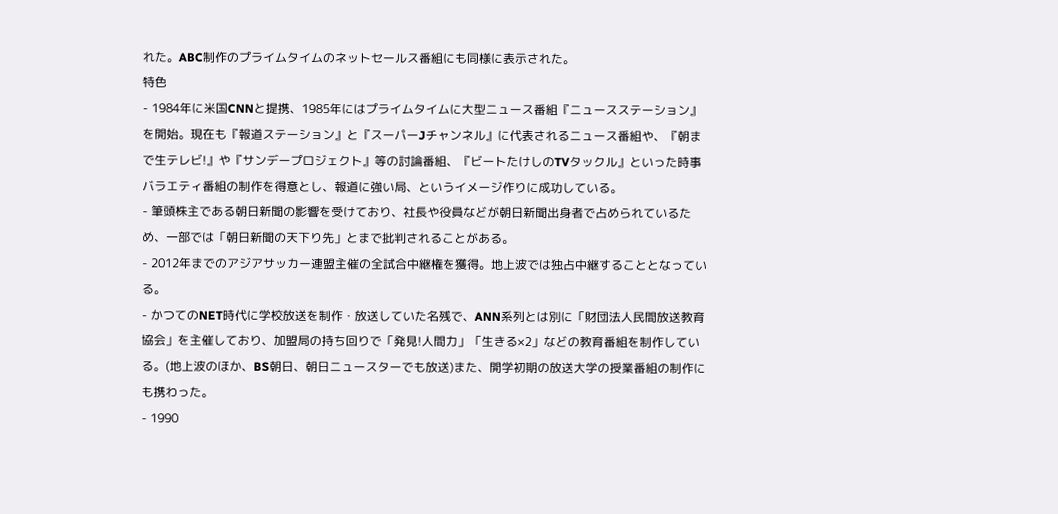れた。ABC制作のプライムタイムのネットセールス番組にも同様に表示された。
特色
- 1984年に米国CNNと提携、1985年にはプライムタイムに大型ニュース番組『ニュースステーション』を開始。現在も『報道ステーション』と『スーパーJチャンネル』に代表されるニュース番組や、『朝まで生テレビ!』や『サンデープロジェクト』等の討論番組、『ビートたけしのTVタックル』といった時事バラエティ番組の制作を得意とし、報道に強い局、というイメージ作りに成功している。
- 筆頭株主である朝日新聞の影響を受けており、社長や役員などが朝日新聞出身者で占められているため、一部では「朝日新聞の天下り先」とまで批判されることがある。
- 2012年までのアジアサッカー連盟主催の全試合中継権を獲得。地上波では独占中継することとなっている。
- かつてのNET時代に学校放送を制作・放送していた名残で、ANN系列とは別に「財団法人民間放送教育協会」を主催しており、加盟局の持ち回りで「発見!人間力」「生きる×2」などの教育番組を制作している。(地上波のほか、BS朝日、朝日ニュースターでも放送)また、開学初期の放送大学の授業番組の制作にも携わった。
- 1990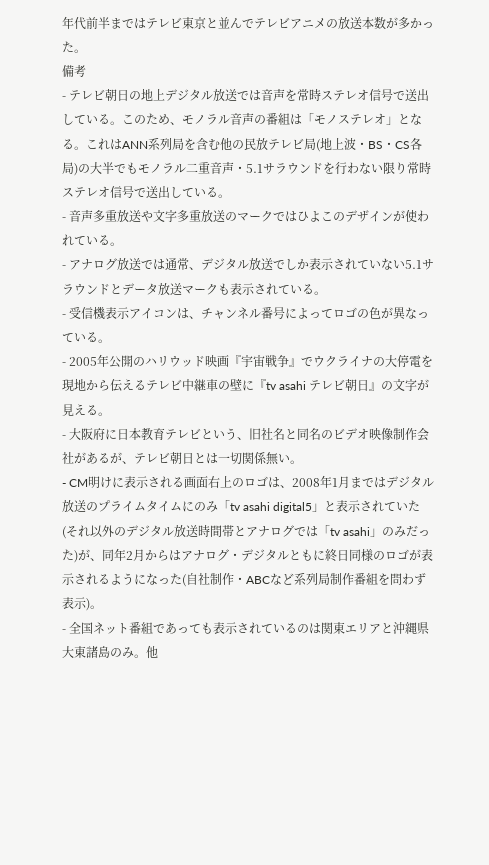年代前半まではテレビ東京と並んでテレビアニメの放送本数が多かった。
備考
- テレビ朝日の地上デジタル放送では音声を常時ステレオ信号で送出している。このため、モノラル音声の番組は「モノステレオ」となる。これはANN系列局を含む他の民放テレビ局(地上波・BS・CS各局)の大半でもモノラル二重音声・5.1サラウンドを行わない限り常時ステレオ信号で送出している。
- 音声多重放送や文字多重放送のマークではひよこのデザインが使われている。
- アナログ放送では通常、デジタル放送でしか表示されていない5.1サラウンドとデータ放送マークも表示されている。
- 受信機表示アイコンは、チャンネル番号によってロゴの色が異なっている。
- 2005年公開のハリウッド映画『宇宙戦争』でウクライナの大停電を現地から伝えるテレビ中継車の壁に『tv asahi テレビ朝日』の文字が見える。
- 大阪府に日本教育テレビという、旧社名と同名のビデオ映像制作会社があるが、テレビ朝日とは一切関係無い。
- CM明けに表示される画面右上のロゴは、2008年1月まではデジタル放送のプライムタイムにのみ「tv asahi digital5」と表示されていた(それ以外のデジタル放送時間帯とアナログでは「tv asahi」のみだった)が、同年2月からはアナログ・デジタルともに終日同様のロゴが表示されるようになった(自社制作・ABCなど系列局制作番組を問わず表示)。
- 全国ネット番組であっても表示されているのは関東エリアと沖縄県大東諸島のみ。他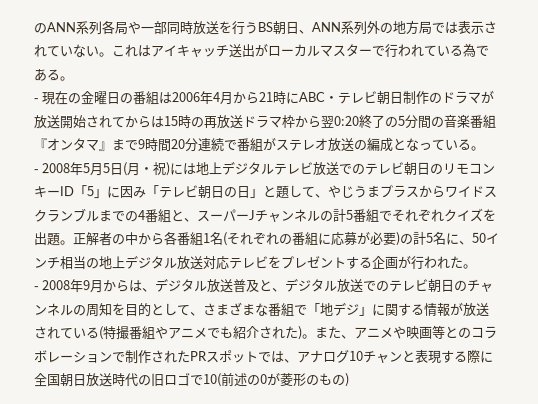のANN系列各局や一部同時放送を行うBS朝日、ANN系列外の地方局では表示されていない。これはアイキャッチ送出がローカルマスターで行われている為である。
- 現在の金曜日の番組は2006年4月から21時にABC・テレビ朝日制作のドラマが放送開始されてからは15時の再放送ドラマ枠から翌0:20終了の5分間の音楽番組『オンタマ』まで9時間20分連続で番組がステレオ放送の編成となっている。
- 2008年5月5日(月・祝)には地上デジタルテレビ放送でのテレビ朝日のリモコンキーID「5」に因み「テレビ朝日の日」と題して、やじうまプラスからワイドスクランブルまでの4番組と、スーパーJチャンネルの計5番組でそれぞれクイズを出題。正解者の中から各番組1名(それぞれの番組に応募が必要)の計5名に、50インチ相当の地上デジタル放送対応テレビをプレゼントする企画が行われた。
- 2008年9月からは、デジタル放送普及と、デジタル放送でのテレビ朝日のチャンネルの周知を目的として、さまざまな番組で「地デジ」に関する情報が放送されている(特撮番組やアニメでも紹介された)。また、アニメや映画等とのコラボレーションで制作されたPRスポットでは、アナログ10チャンと表現する際に全国朝日放送時代の旧ロゴで10(前述の0が菱形のもの)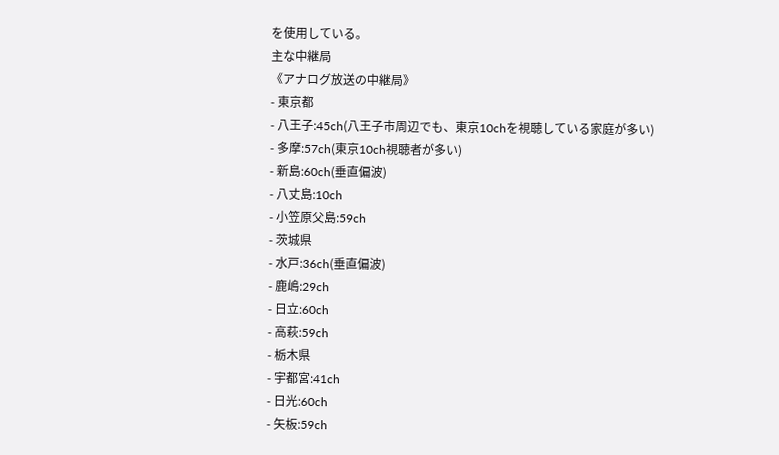を使用している。
主な中継局
《アナログ放送の中継局》
- 東京都
- 八王子:45ch(八王子市周辺でも、東京10chを視聴している家庭が多い)
- 多摩:57ch(東京10ch視聴者が多い)
- 新島:60ch(垂直偏波)
- 八丈島:10ch
- 小笠原父島:59ch
- 茨城県
- 水戸:36ch(垂直偏波)
- 鹿嶋:29ch
- 日立:60ch
- 高萩:59ch
- 栃木県
- 宇都宮:41ch
- 日光:60ch
- 矢板:59ch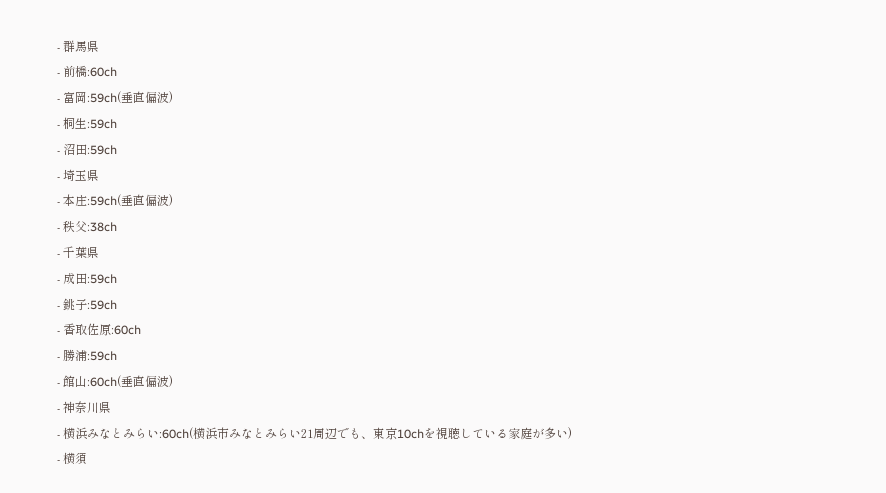- 群馬県
- 前橋:60ch
- 富岡:59ch(垂直偏波)
- 桐生:59ch
- 沼田:59ch
- 埼玉県
- 本庄:59ch(垂直偏波)
- 秩父:38ch
- 千葉県
- 成田:59ch
- 銚子:59ch
- 香取佐原:60ch
- 勝浦:59ch
- 館山:60ch(垂直偏波)
- 神奈川県
- 横浜みなとみらい:60ch(横浜市みなとみらい21周辺でも、東京10chを視聴している家庭が多い)
- 横須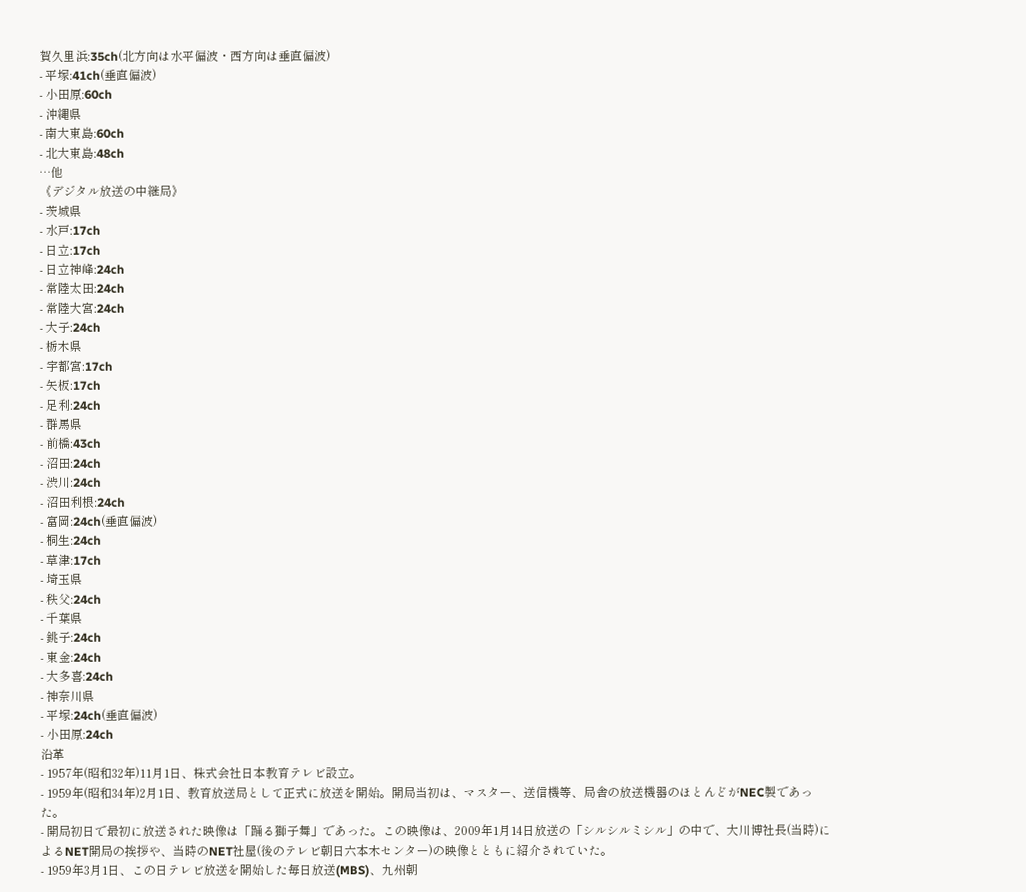賀久里浜:35ch(北方向は水平偏波・西方向は垂直偏波)
- 平塚:41ch(垂直偏波)
- 小田原:60ch
- 沖縄県
- 南大東島:60ch
- 北大東島:48ch
…他
《デジタル放送の中継局》
- 茨城県
- 水戸:17ch
- 日立:17ch
- 日立神峰:24ch
- 常陸太田:24ch
- 常陸大宮:24ch
- 大子:24ch
- 栃木県
- 宇都宮:17ch
- 矢板:17ch
- 足利:24ch
- 群馬県
- 前橋:43ch
- 沼田:24ch
- 渋川:24ch
- 沼田利根:24ch
- 富岡:24ch(垂直偏波)
- 桐生:24ch
- 草津:17ch
- 埼玉県
- 秩父:24ch
- 千葉県
- 銚子:24ch
- 東金:24ch
- 大多喜:24ch
- 神奈川県
- 平塚:24ch(垂直偏波)
- 小田原:24ch
沿革
- 1957年(昭和32年)11月1日、株式会社日本教育テレビ設立。
- 1959年(昭和34年)2月1日、教育放送局として正式に放送を開始。開局当初は、マスター、送信機等、局舎の放送機器のほとんどがNEC製であった。
- 開局初日で最初に放送された映像は「踊る獅子舞」であった。この映像は、2009年1月14日放送の「シルシルミシル」の中で、大川博社長(当時)によるNET開局の挨拶や、当時のNET社屋(後のテレビ朝日六本木センター)の映像とともに紹介されていた。
- 1959年3月1日、この日テレビ放送を開始した毎日放送(MBS)、九州朝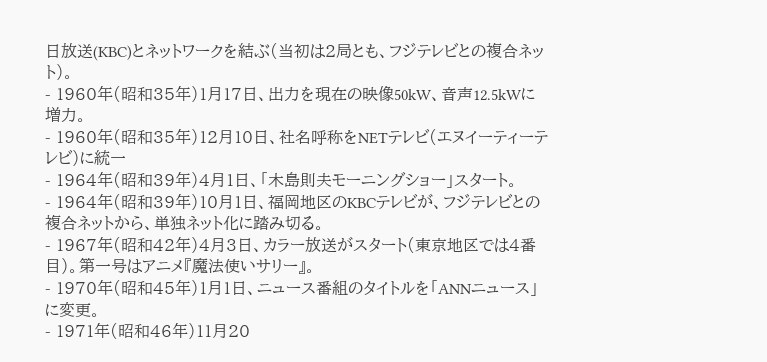日放送(KBC)とネットワークを結ぶ(当初は2局とも、フジテレビとの複合ネット)。
- 1960年(昭和35年)1月17日、出力を現在の映像50kW、音声12.5kWに増力。
- 1960年(昭和35年)12月10日、社名呼称をNETテレビ(エヌイーティーテレビ)に統一
- 1964年(昭和39年)4月1日、「木島則夫モーニングショー」スタート。
- 1964年(昭和39年)10月1日、福岡地区のKBCテレビが、フジテレビとの複合ネットから、単独ネット化に踏み切る。
- 1967年(昭和42年)4月3日、カラー放送がスタート(東京地区では4番目)。第一号はアニメ『魔法使いサリー』。
- 1970年(昭和45年)1月1日、ニュース番組のタイトルを「ANNニュース」に変更。
- 1971年(昭和46年)11月20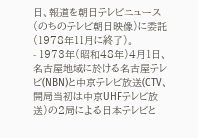日、報道を朝日テレビニュース(のちのテレビ朝日映像)に委託(1978年11月に終了)。
- 1973年(昭和48年)4月1日、名古屋地域に於ける名古屋テレビ(NBN)と中京テレビ放送(CTV、開局当初は中京UHFテレビ放送)の2局による日本テレビと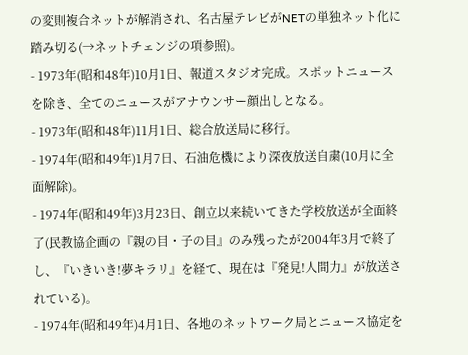の変則複合ネットが解消され、名古屋テレビがNETの単独ネット化に踏み切る(→ネットチェンジの項参照)。
- 1973年(昭和48年)10月1日、報道スタジオ完成。スポットニュースを除き、全てのニュースがアナウンサー顔出しとなる。
- 1973年(昭和48年)11月1日、総合放送局に移行。
- 1974年(昭和49年)1月7日、石油危機により深夜放送自粛(10月に全面解除)。
- 1974年(昭和49年)3月23日、創立以来続いてきた学校放送が全面終了(民教協企画の『親の目・子の目』のみ残ったが2004年3月で終了し、『いきいき!夢キラリ』を経て、現在は『発見!人間力』が放送されている)。
- 1974年(昭和49年)4月1日、各地のネットワーク局とニュース協定を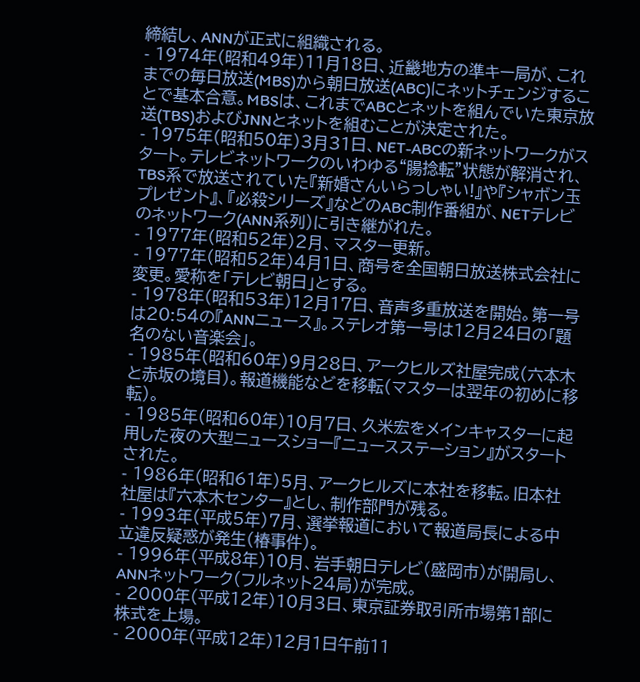締結し、ANNが正式に組織される。
- 1974年(昭和49年)11月18日、近畿地方の準キー局が、これまでの毎日放送(MBS)から朝日放送(ABC)にネットチェンジすることで基本合意。MBSは、これまでABCとネットを組んでいた東京放送(TBS)およびJNNとネットを組むことが決定された。
- 1975年(昭和50年)3月31日、NET-ABCの新ネットワークがスタート。テレビネットワークのいわゆる“腸捻転”状態が解消され、TBS系で放送されていた『新婚さんいらっしゃい!』や『シャボン玉プレゼント』、『必殺シリーズ』などのABC制作番組が、NETテレビのネットワーク(ANN系列)に引き継がれた。
- 1977年(昭和52年)2月、マスター更新。
- 1977年(昭和52年)4月1日、商号を全国朝日放送株式会社に変更。愛称を「テレビ朝日」とする。
- 1978年(昭和53年)12月17日、音声多重放送を開始。第一号は20:54の『ANNニュース』。ステレオ第一号は12月24日の「題名のない音楽会」。
- 1985年(昭和60年)9月28日、アークヒルズ社屋完成(六本木と赤坂の境目)。報道機能などを移転(マスターは翌年の初めに移転)。
- 1985年(昭和60年)10月7日、久米宏をメインキャスターに起用した夜の大型ニュースショー『ニュースステーション』がスタートされた。
- 1986年(昭和61年)5月、アークヒルズに本社を移転。旧本社社屋は『六本木センター』とし、制作部門が残る。
- 1993年(平成5年)7月、選挙報道において報道局長による中立違反疑惑が発生(椿事件)。
- 1996年(平成8年)10月、岩手朝日テレビ(盛岡市)が開局し、ANNネットワーク(フルネット24局)が完成。
- 2000年(平成12年)10月3日、東京証券取引所市場第1部に株式を上場。
- 2000年(平成12年)12月1日午前11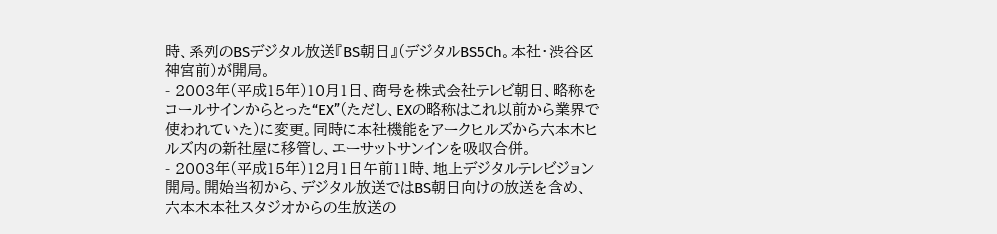時、系列のBSデジタル放送『BS朝日』(デジタルBS5Ch。本社・渋谷区神宮前)が開局。
- 2003年(平成15年)10月1日、商号を株式会社テレビ朝日、略称をコールサインからとった“EX”(ただし、EXの略称はこれ以前から業界で使われていた)に変更。同時に本社機能をアークヒルズから六本木ヒルズ内の新社屋に移管し、エーサットサンインを吸収合併。
- 2003年(平成15年)12月1日午前11時、地上デジタルテレビジョン開局。開始当初から、デジタル放送ではBS朝日向けの放送を含め、六本木本社スタジオからの生放送の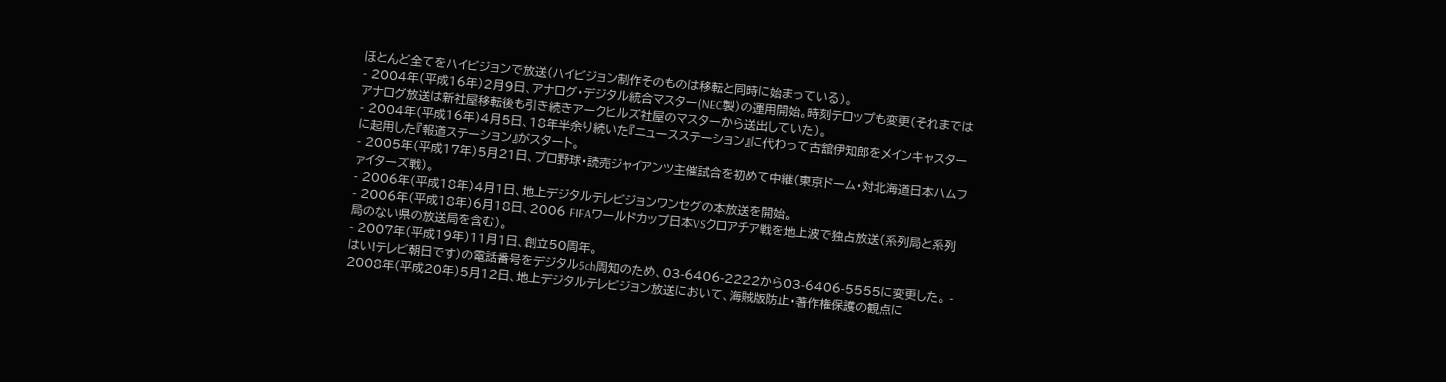ほとんど全てをハイビジョンで放送(ハイビジョン制作そのものは移転と同時に始まっている)。
- 2004年(平成16年)2月9日、アナログ・デジタル統合マスター(NEC製)の運用開始。時刻テロップも変更(それまではアナログ放送は新社屋移転後も引き続きアークヒルズ社屋のマスターから送出していた)。
- 2004年(平成16年)4月5日、18年半余り続いた『ニュースステーション』に代わって古舘伊知郎をメインキャスターに起用した『報道ステーション』がスタート。
- 2005年(平成17年)5月21日、プロ野球・読売ジャイアンツ主催試合を初めて中継(東京ドーム・対北海道日本ハムファイターズ戦)。
- 2006年(平成18年)4月1日、地上デジタルテレビジョンワンセグの本放送を開始。
- 2006年(平成18年)6月18日、2006 FIFAワールドカップ日本VSクロアチア戦を地上波で独占放送(系列局と系列局のない県の放送局を含む)。
- 2007年(平成19年)11月1日、創立50周年。
はい!テレビ朝日です)の電話番号をデジタル5ch周知のため、03-6406-2222から03-6406-5555に変更した。 - 2008年(平成20年)5月12日、地上デジタルテレビジョン放送において、海賊版防止・著作権保護の観点に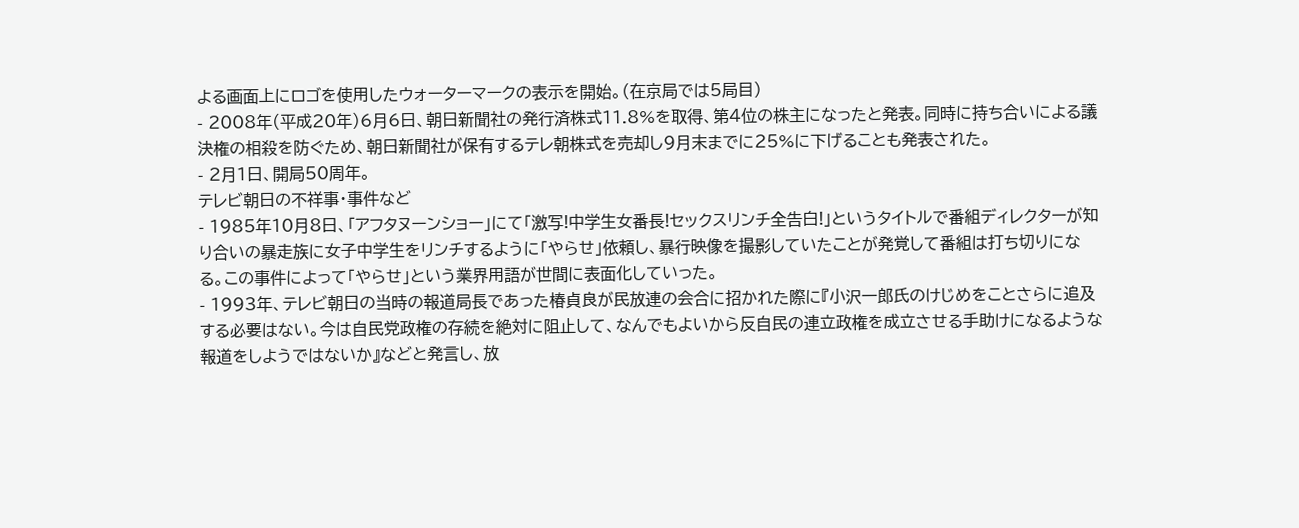よる画面上にロゴを使用したウォーターマークの表示を開始。(在京局では5局目)
- 2008年(平成20年)6月6日、朝日新聞社の発行済株式11.8%を取得、第4位の株主になったと発表。同時に持ち合いによる議決権の相殺を防ぐため、朝日新聞社が保有するテレ朝株式を売却し9月末までに25%に下げることも発表された。
- 2月1日、開局50周年。
テレビ朝日の不祥事・事件など
- 1985年10月8日、「アフタヌーンショー」にて「激写!中学生女番長!セックスリンチ全告白!」というタイトルで番組ディレクターが知り合いの暴走族に女子中学生をリンチするように「やらせ」依頼し、暴行映像を撮影していたことが発覚して番組は打ち切りになる。この事件によって「やらせ」という業界用語が世間に表面化していった。
- 1993年、テレビ朝日の当時の報道局長であった椿貞良が民放連の会合に招かれた際に『小沢一郎氏のけじめをことさらに追及する必要はない。今は自民党政権の存続を絶対に阻止して、なんでもよいから反自民の連立政権を成立させる手助けになるような報道をしようではないか』などと発言し、放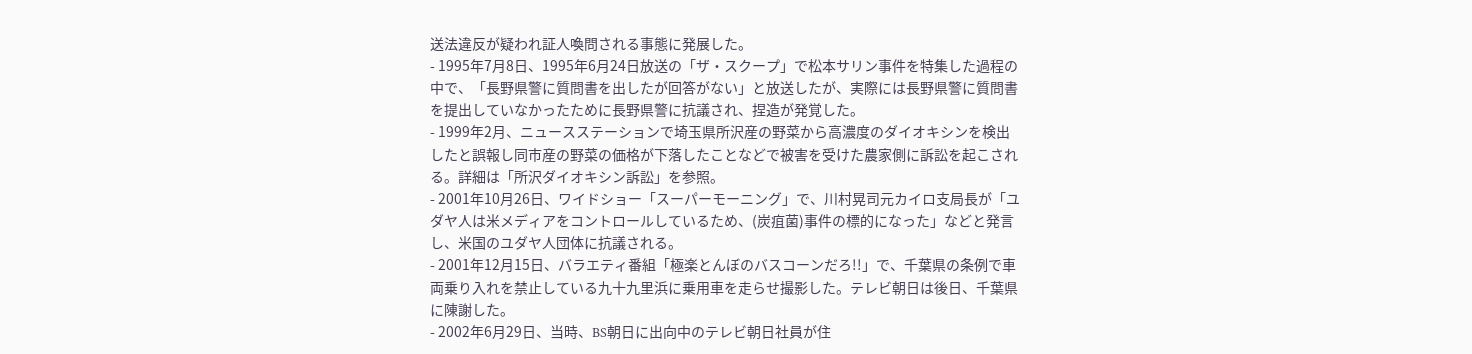送法違反が疑われ証人喚問される事態に発展した。
- 1995年7月8日、1995年6月24日放送の「ザ・スクープ」で松本サリン事件を特集した過程の中で、「長野県警に質問書を出したが回答がない」と放送したが、実際には長野県警に質問書を提出していなかったために長野県警に抗議され、捏造が発覚した。
- 1999年2月、ニュースステーションで埼玉県所沢産の野菜から高濃度のダイオキシンを検出したと誤報し同市産の野菜の価格が下落したことなどで被害を受けた農家側に訴訟を起こされる。詳細は「所沢ダイオキシン訴訟」を参照。
- 2001年10月26日、ワイドショー「スーパーモーニング」で、川村晃司元カイロ支局長が「ユダヤ人は米メディアをコントロールしているため、(炭疽菌)事件の標的になった」などと発言し、米国のユダヤ人団体に抗議される。
- 2001年12月15日、バラエティ番組「極楽とんぼのバスコーンだろ!!」で、千葉県の条例で車両乗り入れを禁止している九十九里浜に乗用車を走らせ撮影した。テレビ朝日は後日、千葉県に陳謝した。
- 2002年6月29日、当時、BS朝日に出向中のテレビ朝日社員が住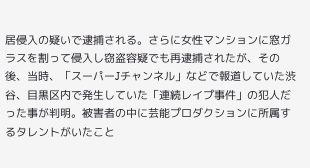居侵入の疑いで逮捕される。さらに女性マンションに窓ガラスを割って侵入し窃盗容疑でも再逮捕されたが、その後、当時、「スーパーJチャンネル」などで報道していた渋谷、目黒区内で発生していた「連続レイプ事件」の犯人だった事が判明。被害者の中に芸能プロダクションに所属するタレントがいたこと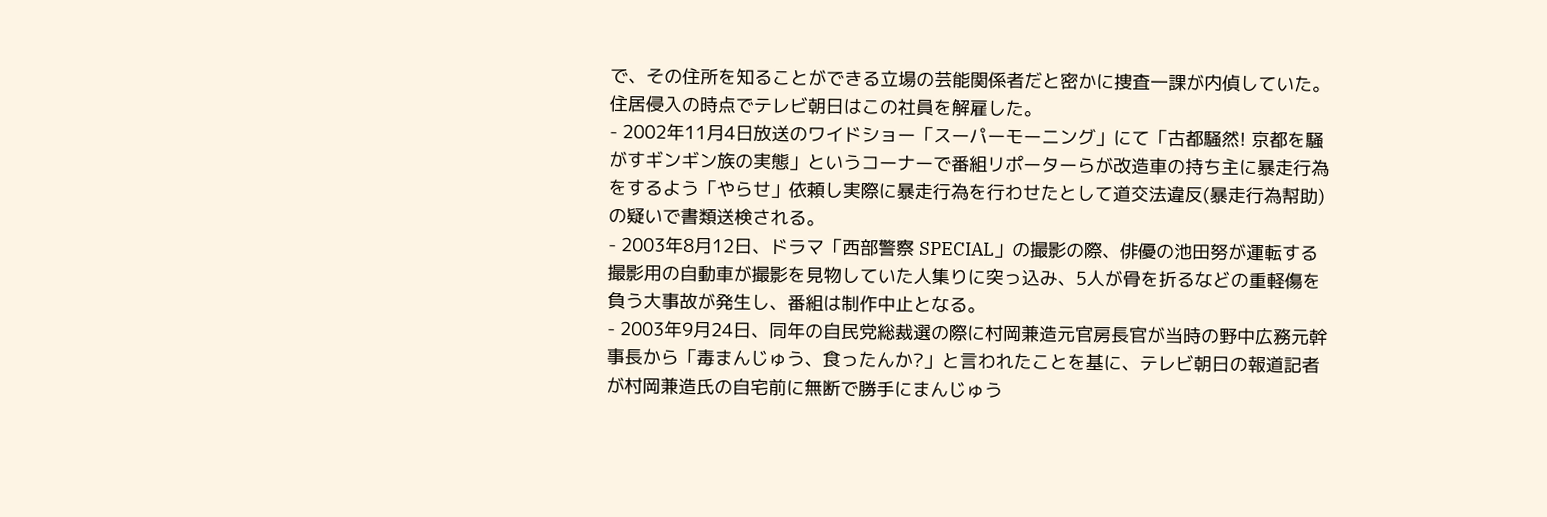で、その住所を知ることができる立場の芸能関係者だと密かに捜査一課が内偵していた。住居侵入の時点でテレビ朝日はこの社員を解雇した。
- 2002年11月4日放送のワイドショー「スーパーモーニング」にて「古都騒然! 京都を騒がすギンギン族の実態」というコーナーで番組リポーターらが改造車の持ち主に暴走行為をするよう「やらせ」依頼し実際に暴走行為を行わせたとして道交法違反(暴走行為幇助)の疑いで書類送検される。
- 2003年8月12日、ドラマ「西部警察 SPECIAL」の撮影の際、俳優の池田努が運転する撮影用の自動車が撮影を見物していた人集りに突っ込み、5人が骨を折るなどの重軽傷を負う大事故が発生し、番組は制作中止となる。
- 2003年9月24日、同年の自民党総裁選の際に村岡兼造元官房長官が当時の野中広務元幹事長から「毒まんじゅう、食ったんか?」と言われたことを基に、テレビ朝日の報道記者が村岡兼造氏の自宅前に無断で勝手にまんじゅう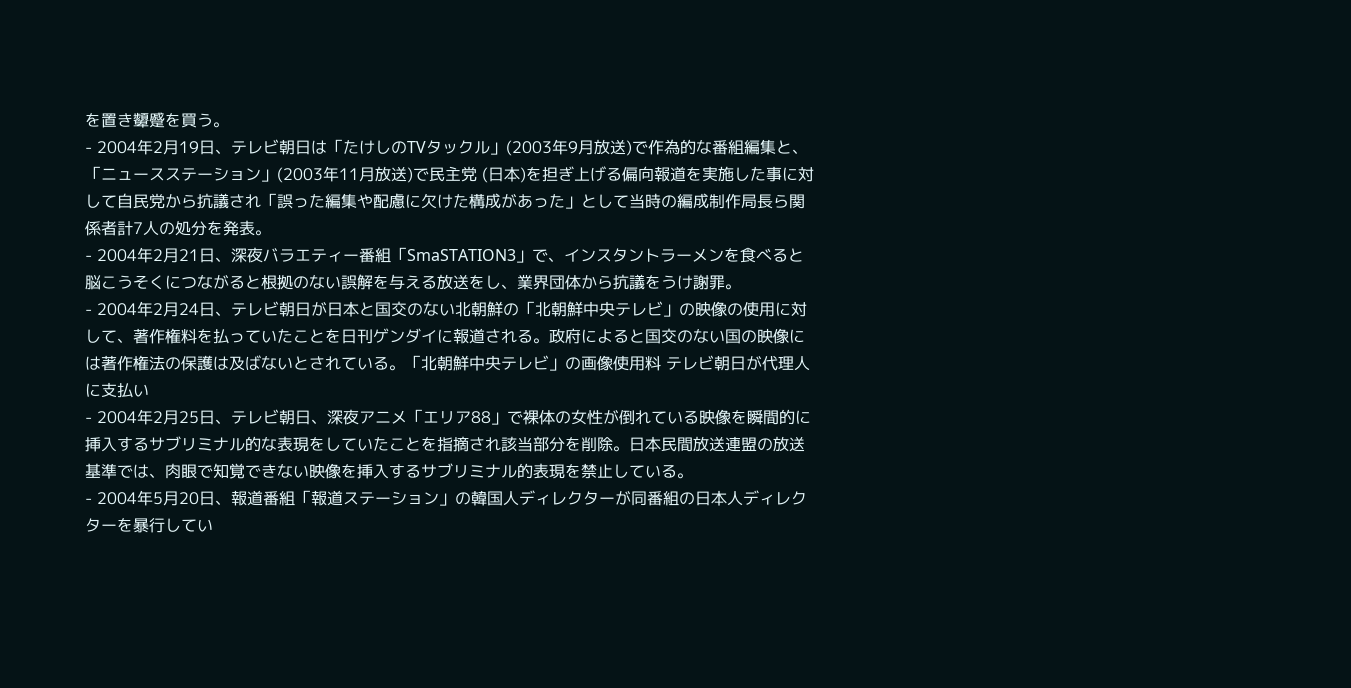を置き顰蹙を買う。
- 2004年2月19日、テレビ朝日は「たけしのTVタックル」(2003年9月放送)で作為的な番組編集と、「ニュースステーション」(2003年11月放送)で民主党 (日本)を担ぎ上げる偏向報道を実施した事に対して自民党から抗議され「誤った編集や配慮に欠けた構成があった」として当時の編成制作局長ら関係者計7人の処分を発表。
- 2004年2月21日、深夜バラエティー番組「SmaSTATION3」で、インスタントラーメンを食べると脳こうそくにつながると根拠のない誤解を与える放送をし、業界団体から抗議をうけ謝罪。
- 2004年2月24日、テレビ朝日が日本と国交のない北朝鮮の「北朝鮮中央テレビ」の映像の使用に対して、著作権料を払っていたことを日刊ゲンダイに報道される。政府によると国交のない国の映像には著作権法の保護は及ばないとされている。「北朝鮮中央テレビ」の画像使用料 テレビ朝日が代理人に支払い
- 2004年2月25日、テレビ朝日、深夜アニメ「エリア88」で裸体の女性が倒れている映像を瞬間的に挿入するサブリミナル的な表現をしていたことを指摘され該当部分を削除。日本民間放送連盟の放送基準では、肉眼で知覚できない映像を挿入するサブリミナル的表現を禁止している。
- 2004年5月20日、報道番組「報道ステーション」の韓国人ディレクターが同番組の日本人ディレクターを暴行してい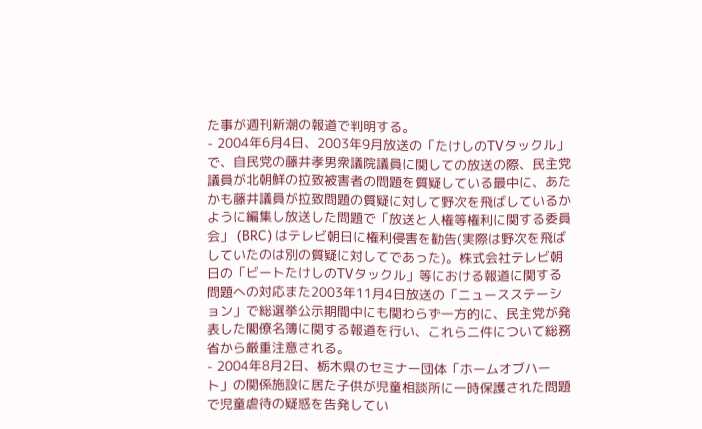た事が週刊新潮の報道で判明する。
- 2004年6月4日、2003年9月放送の「たけしのTVタックル」で、自民党の藤井孝男衆議院議員に関しての放送の際、民主党議員が北朝鮮の拉致被害者の問題を質疑している最中に、あたかも藤井議員が拉致問題の質疑に対して野次を飛ばしているかように編集し放送した問題で「放送と人権等権利に関する委員会」 (BRC) はテレビ朝日に権利侵害を勧告(実際は野次を飛ばしていたのは別の質疑に対してであった)。株式会社テレビ朝日の「ビートたけしのTVタックル」等における報道に関する問題への対応また2003年11月4日放送の「ニュースステーション」で総選挙公示期間中にも関わらず一方的に、民主党が発表した閣僚名簿に関する報道を行い、これら二件について総務省から厳重注意される。
- 2004年8月2日、栃木県のセミナー団体「ホームオブハート」の関係施設に居た子供が児童相談所に一時保護された問題で児童虐待の疑惑を告発してい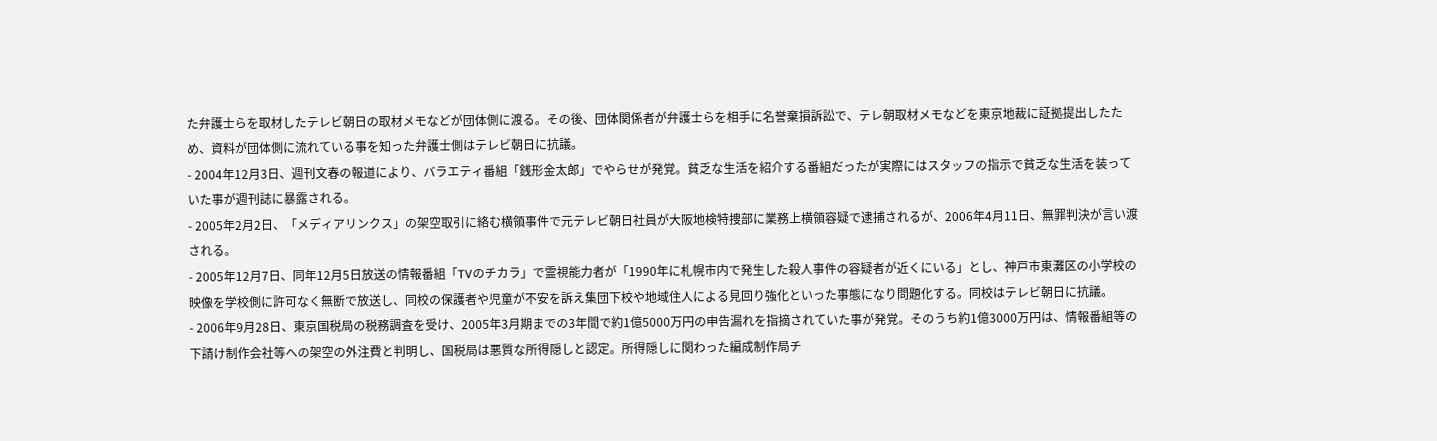た弁護士らを取材したテレビ朝日の取材メモなどが団体側に渡る。その後、団体関係者が弁護士らを相手に名誉棄損訴訟で、テレ朝取材メモなどを東京地裁に証拠提出したため、資料が団体側に流れている事を知った弁護士側はテレビ朝日に抗議。
- 2004年12月3日、週刊文春の報道により、バラエティ番組「銭形金太郎」でやらせが発覚。貧乏な生活を紹介する番組だったが実際にはスタッフの指示で貧乏な生活を装っていた事が週刊誌に暴露される。
- 2005年2月2日、「メディアリンクス」の架空取引に絡む横領事件で元テレビ朝日社員が大阪地検特捜部に業務上横領容疑で逮捕されるが、2006年4月11日、無罪判決が言い渡される。
- 2005年12月7日、同年12月5日放送の情報番組「TVのチカラ」で霊視能力者が「1990年に札幌市内で発生した殺人事件の容疑者が近くにいる」とし、神戸市東灘区の小学校の映像を学校側に許可なく無断で放送し、同校の保護者や児童が不安を訴え集団下校や地域住人による見回り強化といった事態になり問題化する。同校はテレビ朝日に抗議。
- 2006年9月28日、東京国税局の税務調査を受け、2005年3月期までの3年間で約1億5000万円の申告漏れを指摘されていた事が発覚。そのうち約1億3000万円は、情報番組等の下請け制作会社等への架空の外注費と判明し、国税局は悪質な所得隠しと認定。所得隠しに関わった編成制作局チ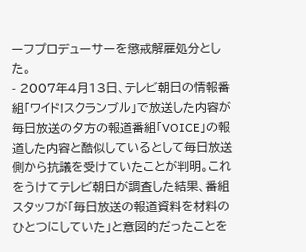ーフプロデューサーを懲戒解雇処分とした。
- 2007年4月13日、テレビ朝日の情報番組「ワイド!スクランブル」で放送した内容が毎日放送の夕方の報道番組「VOICE」の報道した内容と酷似しているとして毎日放送側から抗議を受けていたことが判明。これをうけてテレビ朝日が調査した結果、番組スタッフが「毎日放送の報道資料を材料のひとつにしていた」と意図的だったことを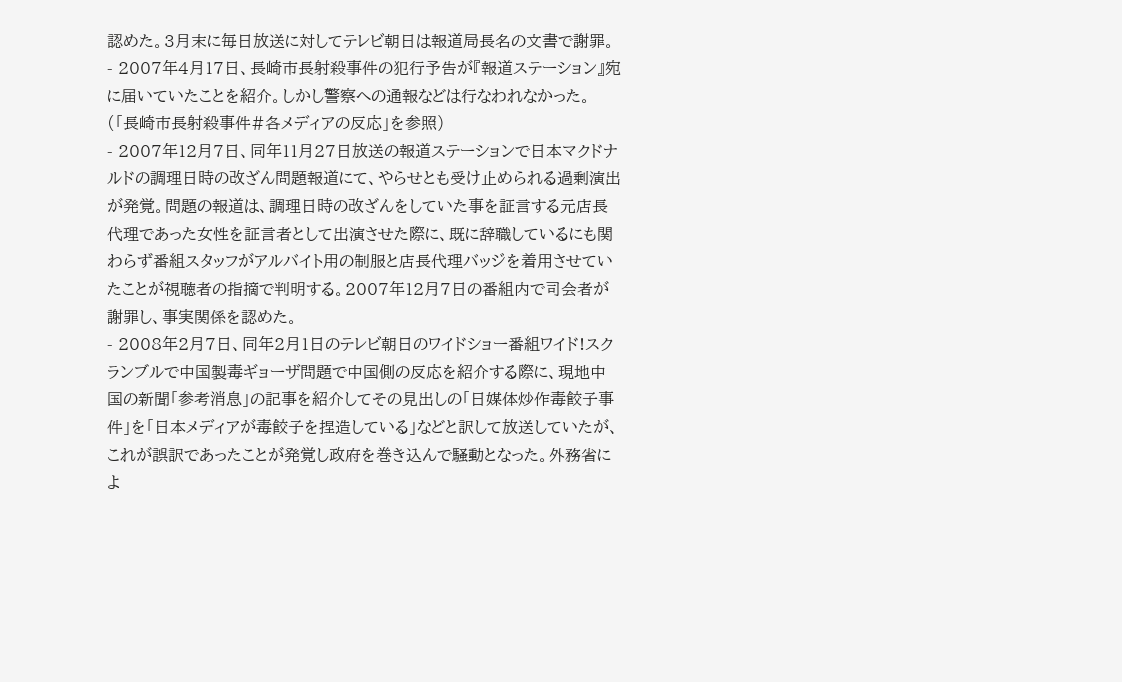認めた。3月末に毎日放送に対してテレビ朝日は報道局長名の文書で謝罪。
- 2007年4月17日、長崎市長射殺事件の犯行予告が『報道ステーション』宛に届いていたことを紹介。しかし警察への通報などは行なわれなかった。(「長崎市長射殺事件#各メディアの反応」を参照)
- 2007年12月7日、同年11月27日放送の報道ステーションで日本マクドナルドの調理日時の改ざん問題報道にて、やらせとも受け止められる過剰演出が発覚。問題の報道は、調理日時の改ざんをしていた事を証言する元店長代理であった女性を証言者として出演させた際に、既に辞職しているにも関わらず番組スタッフがアルバイト用の制服と店長代理バッジを着用させていたことが視聴者の指摘で判明する。2007年12月7日の番組内で司会者が謝罪し、事実関係を認めた。
- 2008年2月7日、同年2月1日のテレビ朝日のワイドショー番組ワイド!スクランブルで中国製毒ギョーザ問題で中国側の反応を紹介する際に、現地中国の新聞「参考消息」の記事を紹介してその見出しの「日媒体炒作毒餃子事件」を「日本メディアが毒餃子を捏造している」などと訳して放送していたが、これが誤訳であったことが発覚し政府を巻き込んで騒動となった。外務省によ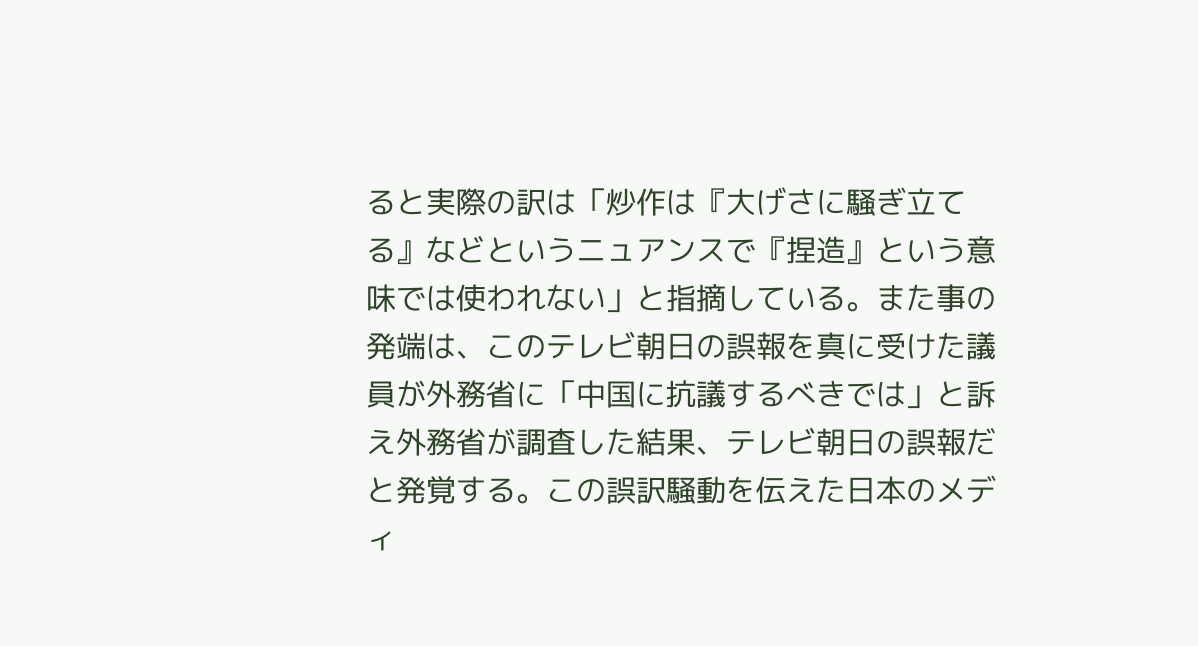ると実際の訳は「炒作は『大げさに騒ぎ立てる』などというニュアンスで『捏造』という意味では使われない」と指摘している。また事の発端は、このテレビ朝日の誤報を真に受けた議員が外務省に「中国に抗議するべきでは」と訴え外務省が調査した結果、テレビ朝日の誤報だと発覚する。この誤訳騒動を伝えた日本のメディ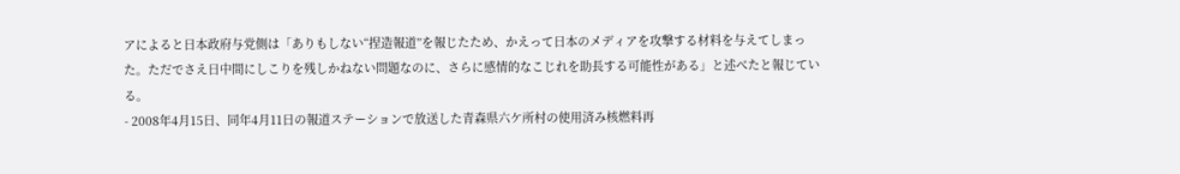アによると日本政府与党側は「ありもしない“捏造報道”を報じたため、かえって日本のメディアを攻撃する材料を与えてしまった。ただでさえ日中間にしこりを残しかねない問題なのに、さらに感情的なこじれを助長する可能性がある」と述べたと報じている。
- 2008年4月15日、同年4月11日の報道ステーションで放送した青森県六ケ所村の使用済み核燃料再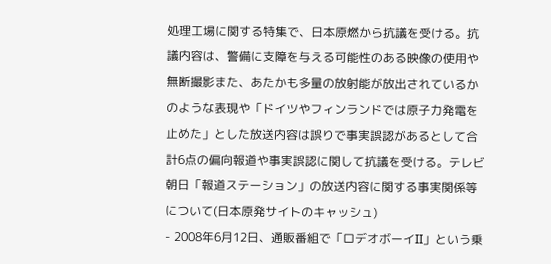処理工場に関する特集で、日本原燃から抗議を受ける。抗議内容は、警備に支障を与える可能性のある映像の使用や無断撮影また、あたかも多量の放射能が放出されているかのような表現や「ドイツやフィンランドでは原子力発電を止めた」とした放送内容は誤りで事実誤認があるとして合計6点の偏向報道や事実誤認に関して抗議を受ける。テレビ朝日「報道ステーション」の放送内容に関する事実関係等について(日本原発サイトのキャッシュ)
- 2008年6月12日、通販番組で「ロデオボーイII」という乗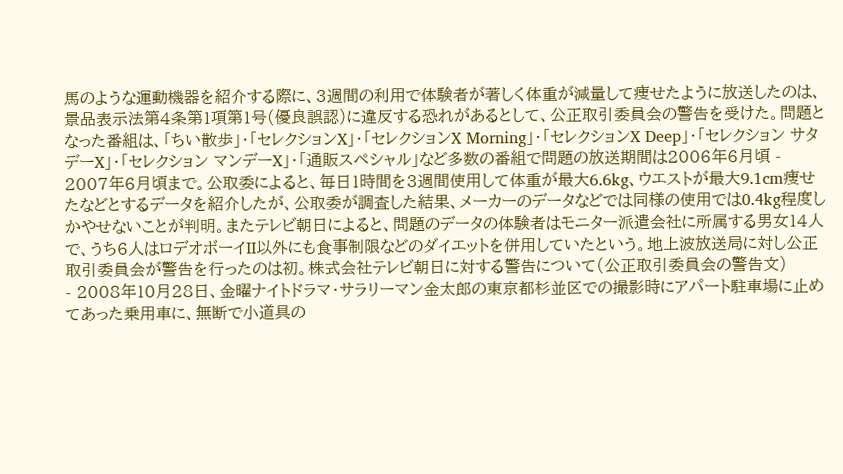馬のような運動機器を紹介する際に、3週間の利用で体験者が著しく体重が減量して痩せたように放送したのは、景品表示法第4条第1項第1号(優良誤認)に違反する恐れがあるとして、公正取引委員会の警告を受けた。問題となった番組は、「ちい散歩」・「セレクションX」・「セレクションX Morning」・「セレクションX Deep」・「セレクション サタデーX」・「セレクション マンデーX」・「通販スペシャル」など多数の番組で問題の放送期間は2006年6月頃 - 2007年6月頃まで。公取委によると、毎日1時間を3週間使用して体重が最大6.6kg、ウエストが最大9.1cm痩せたなどとするデータを紹介したが、公取委が調査した結果、メーカーのデータなどでは同様の使用では0.4kg程度しかやせないことが判明。またテレビ朝日によると、問題のデータの体験者はモニター派遣会社に所属する男女14人で、うち6人はロデオボーイII以外にも食事制限などのダイエットを併用していたという。地上波放送局に対し公正取引委員会が警告を行ったのは初。株式会社テレビ朝日に対する警告について(公正取引委員会の警告文)
- 2008年10月28日、金曜ナイトドラマ・サラリーマン金太郎の東京都杉並区での撮影時にアパート駐車場に止めてあった乗用車に、無断で小道具の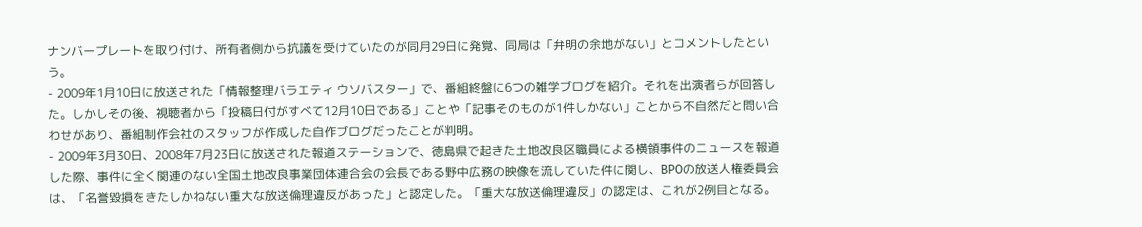ナンバープレートを取り付け、所有者側から抗議を受けていたのが同月29日に発覚、同局は「弁明の余地がない」とコメントしたという。
- 2009年1月10日に放送された「情報整理バラエティ ウソバスター」で、番組終盤に6つの雑学ブログを紹介。それを出演者らが回答した。しかしその後、視聴者から「投稿日付がすべて12月10日である」ことや「記事そのものが1件しかない」ことから不自然だと問い合わせがあり、番組制作会社のスタッフが作成した自作ブログだったことが判明。
- 2009年3月30日、2008年7月23日に放送された報道ステーションで、徳島県で起きた土地改良区職員による横領事件のニュースを報道した際、事件に全く関連のない全国土地改良事業団体連合会の会長である野中広務の映像を流していた件に関し、BPOの放送人権委員会は、「名誉毀損をきたしかねない重大な放送倫理違反があった」と認定した。「重大な放送倫理違反」の認定は、これが2例目となる。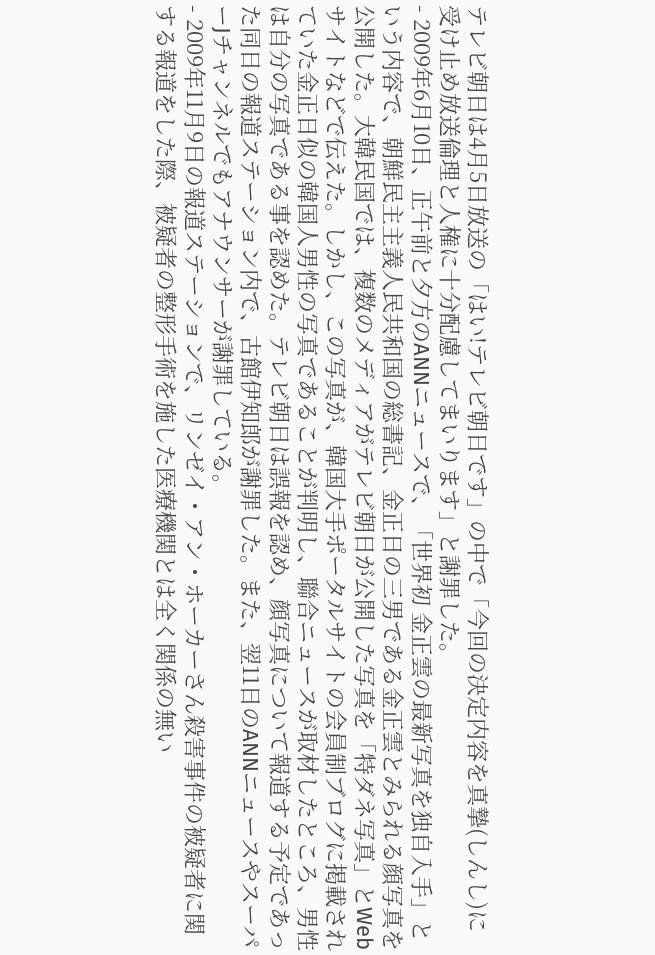テレビ朝日は4月5日放送の「はい!テレビ朝日です」の中で「今回の決定内容を真摯(しんし)に受け止め放送倫理と人権に十分配慮してまいります」と謝罪した。
- 2009年6月10日、正午前と夕方のANNニュースで、「世界初 金正雲の最新写真を独自入手」という内容で、朝鮮民主主義人民共和国の総書記、金正日の三男である金正雲とみられる顔写真を公開した。大韓民国では、複数のメディアがテレビ朝日が公開した写真を「特ダネ写真」とWebサイトなどで伝えた。しかし、この写真が、韓国大手ポータルサイトの会員制ブログに掲載されていた金正日似の韓国人男性の写真であることが判明し、聯合ニュースが取材したところ、男性は自分の写真である事を認めた。テレビ朝日は誤報を認め、顔写真について報道する予定であった同日の報道ステーション内で、古館伊知郎が謝罪した。また、翌11日のANNニュースやスーパーJチャンネルでもアナウンサーが謝罪している。
- 2009年11月9日の報道ステーションで、リンゼイ・アン・ホーカーさん殺害事件の被疑者に関する報道をした際、被疑者の整形手術を施した医療機関とは全く関係の無い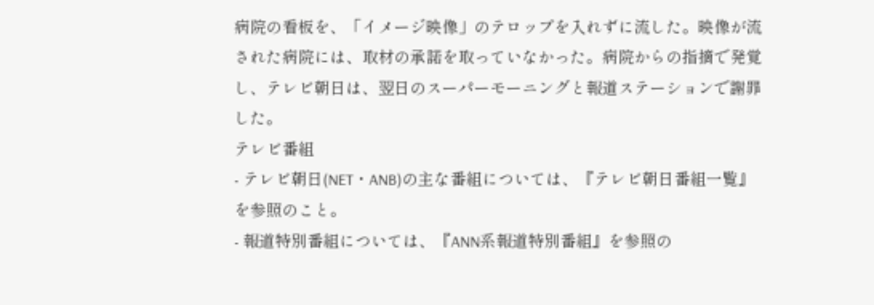病院の看板を、「イメージ映像」のテロップを入れずに流した。映像が流された病院には、取材の承諾を取っていなかった。病院からの指摘で発覚し、テレビ朝日は、翌日のスーパーモーニングと報道ステーションで謝罪した。
テレビ番組
- テレビ朝日(NET・ANB)の主な番組については、『テレビ朝日番組一覧』を参照のこと。
- 報道特別番組については、『ANN系報道特別番組』を参照の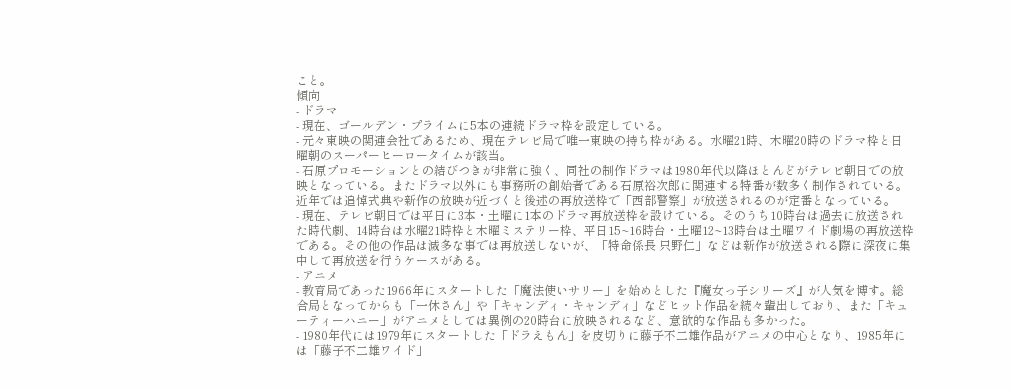こと。
傾向
- ドラマ
- 現在、ゴールデン・プライムに5本の連続ドラマ枠を設定している。
- 元々東映の関連会社であるため、現在テレビ局で唯一東映の持ち枠がある。水曜21時、木曜20時のドラマ枠と日曜朝のスーパーヒーロータイムが該当。
- 石原プロモーションとの結びつきが非常に強く、同社の制作ドラマは1980年代以降ほとんどがテレビ朝日での放映となっている。またドラマ以外にも事務所の創始者である石原裕次郎に関連する特番が数多く制作されている。近年では追悼式典や新作の放映が近づくと後述の再放送枠で「西部警察」が放送されるのが定番となっている。
- 現在、テレビ朝日では平日に3本・土曜に1本のドラマ再放送枠を設けている。そのうち10時台は過去に放送された時代劇、14時台は水曜21時枠と木曜ミステリー枠、平日15~16時台・土曜12~13時台は土曜ワイド劇場の再放送枠である。その他の作品は滅多な事では再放送しないが、「特命係長 只野仁」などは新作が放送される際に深夜に集中して再放送を行うケースがある。
- アニメ
- 教育局であった1966年にスタートした「魔法使いサリー」を始めとした『魔女っ子シリーズ』が人気を博す。総合局となってからも「一休さん」や「キャンディ・キャンディ」などヒット作品を続々輩出しており、また「キューティーハニー」がアニメとしては異例の20時台に放映されるなど、意欲的な作品も多かった。
- 1980年代には1979年にスタートした「ドラえもん」を皮切りに藤子不二雄作品がアニメの中心となり、1985年には「藤子不二雄ワイド」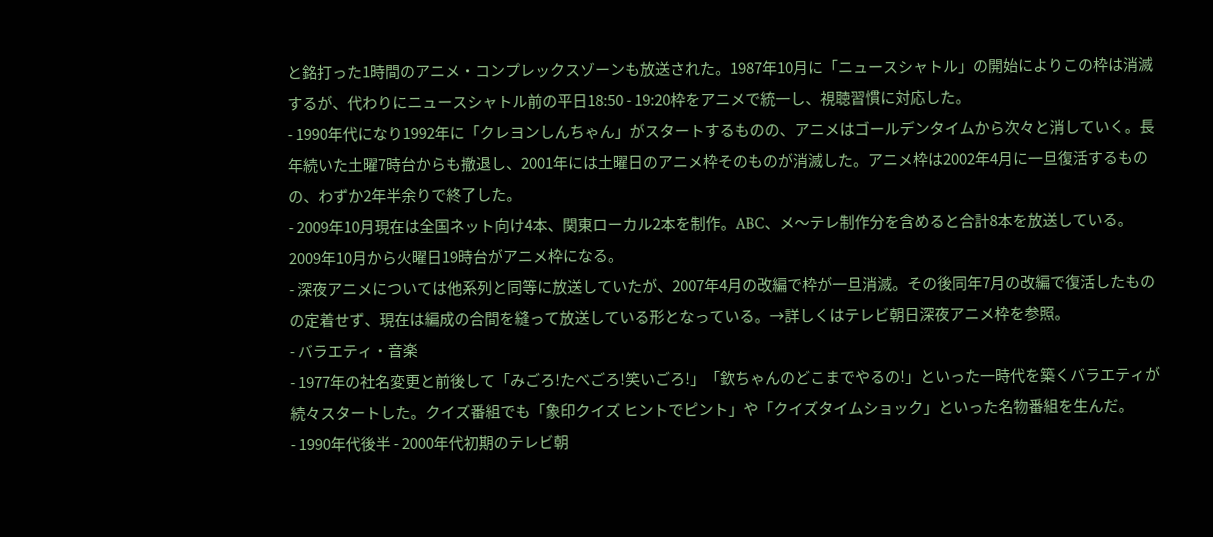と銘打った1時間のアニメ・コンプレックスゾーンも放送された。1987年10月に「ニュースシャトル」の開始によりこの枠は消滅するが、代わりにニュースシャトル前の平日18:50 - 19:20枠をアニメで統一し、視聴習慣に対応した。
- 1990年代になり1992年に「クレヨンしんちゃん」がスタートするものの、アニメはゴールデンタイムから次々と消していく。長年続いた土曜7時台からも撤退し、2001年には土曜日のアニメ枠そのものが消滅した。アニメ枠は2002年4月に一旦復活するものの、わずか2年半余りで終了した。
- 2009年10月現在は全国ネット向け4本、関東ローカル2本を制作。ABC、メ〜テレ制作分を含めると合計8本を放送している。2009年10月から火曜日19時台がアニメ枠になる。
- 深夜アニメについては他系列と同等に放送していたが、2007年4月の改編で枠が一旦消滅。その後同年7月の改編で復活したものの定着せず、現在は編成の合間を縫って放送している形となっている。→詳しくはテレビ朝日深夜アニメ枠を参照。
- バラエティ・音楽
- 1977年の社名変更と前後して「みごろ!たべごろ!笑いごろ!」「欽ちゃんのどこまでやるの!」といった一時代を築くバラエティが続々スタートした。クイズ番組でも「象印クイズ ヒントでピント」や「クイズタイムショック」といった名物番組を生んだ。
- 1990年代後半 - 2000年代初期のテレビ朝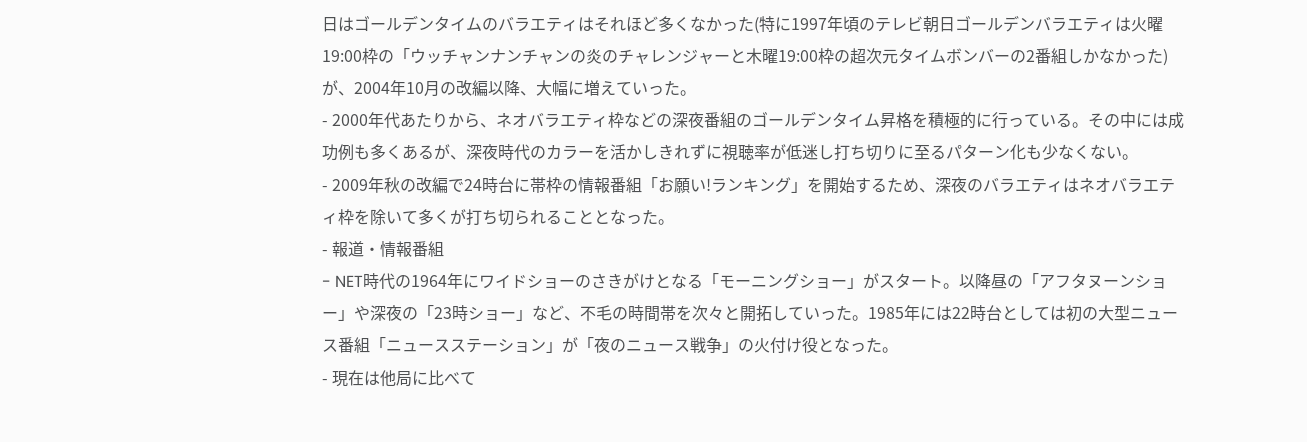日はゴールデンタイムのバラエティはそれほど多くなかった(特に1997年頃のテレビ朝日ゴールデンバラエティは火曜19:00枠の「ウッチャンナンチャンの炎のチャレンジャーと木曜19:00枠の超次元タイムボンバーの2番組しかなかった)が、2004年10月の改編以降、大幅に増えていった。
- 2000年代あたりから、ネオバラエティ枠などの深夜番組のゴールデンタイム昇格を積極的に行っている。その中には成功例も多くあるが、深夜時代のカラーを活かしきれずに視聴率が低迷し打ち切りに至るパターン化も少なくない。
- 2009年秋の改編で24時台に帯枠の情報番組「お願い!ランキング」を開始するため、深夜のバラエティはネオバラエティ枠を除いて多くが打ち切られることとなった。
- 報道・情報番組
- NET時代の1964年にワイドショーのさきがけとなる「モーニングショー」がスタート。以降昼の「アフタヌーンショー」や深夜の「23時ショー」など、不毛の時間帯を次々と開拓していった。1985年には22時台としては初の大型ニュース番組「ニュースステーション」が「夜のニュース戦争」の火付け役となった。
- 現在は他局に比べて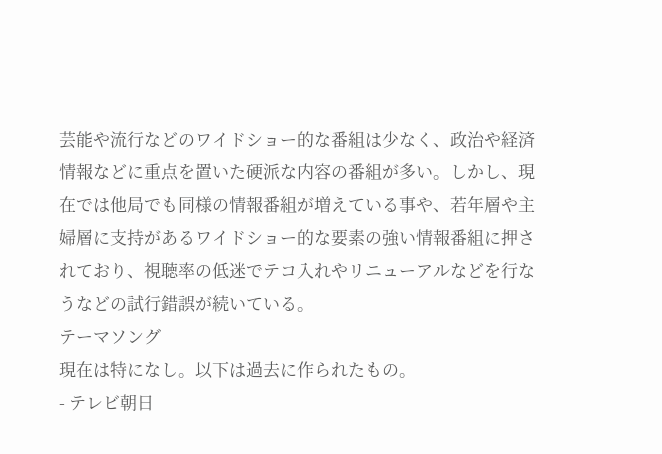芸能や流行などのワイドショー的な番組は少なく、政治や経済情報などに重点を置いた硬派な内容の番組が多い。しかし、現在では他局でも同様の情報番組が増えている事や、若年層や主婦層に支持があるワイドショー的な要素の強い情報番組に押されており、視聴率の低迷でテコ入れやリニューアルなどを行なうなどの試行錯誤が続いている。
テーマソング
現在は特になし。以下は過去に作られたもの。
- テレビ朝日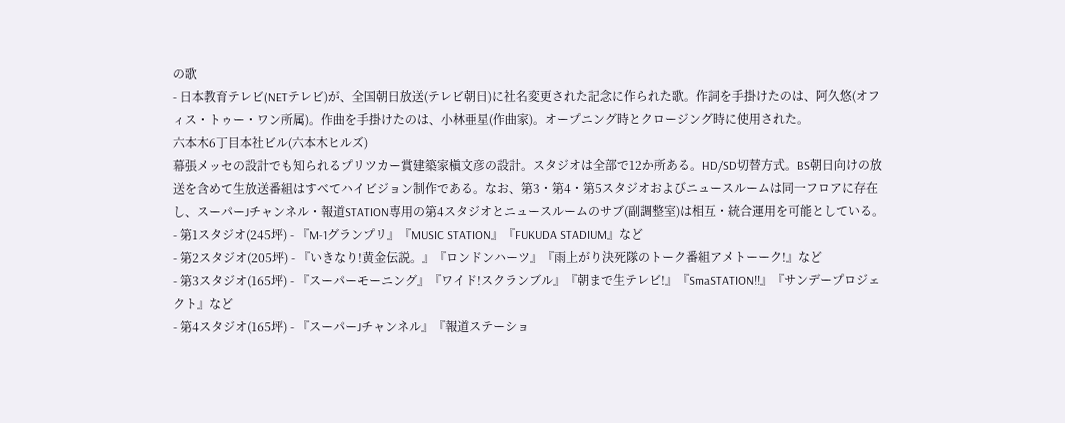の歌
- 日本教育テレビ(NETテレビ)が、全国朝日放送(テレビ朝日)に社名変更された記念に作られた歌。作詞を手掛けたのは、阿久悠(オフィス・トゥー・ワン所属)。作曲を手掛けたのは、小林亜星(作曲家)。オープニング時とクロージング時に使用された。
六本木6丁目本社ビル(六本木ヒルズ)
幕張メッセの設計でも知られるプリツカー賞建築家槇文彦の設計。スタジオは全部で12か所ある。HD/SD切替方式。BS朝日向けの放送を含めて生放送番組はすべてハイビジョン制作である。なお、第3・第4・第5スタジオおよびニュースルームは同一フロアに存在し、スーパーJチャンネル・報道STATION専用の第4スタジオとニュースルームのサブ(副調整室)は相互・統合運用を可能としている。
- 第1スタジオ(245坪) - 『M-1グランプリ』『MUSIC STATION』『FUKUDA STADIUM』など
- 第2スタジオ(205坪) - 『いきなり!黄金伝説。』『ロンドンハーツ』『雨上がり決死隊のトーク番組アメトーーク!』など
- 第3スタジオ(165坪) - 『スーパーモーニング』『ワイド!スクランブル』『朝まで生テレビ!』『SmaSTATION!!』『サンデープロジェクト』など
- 第4スタジオ(165坪) - 『スーパーJチャンネル』『報道ステーショ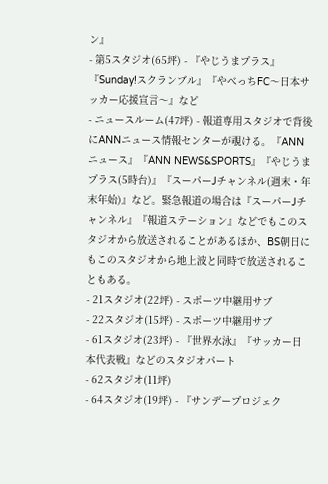ン』
- 第5スタジオ(65坪) - 『やじうまプラス』『Sunday!スクランブル』『やべっちFC〜日本サッカー応援宣言〜』など
- ニュースルーム(47坪) - 報道専用スタジオで背後にANNニュース情報センターが覗ける。『ANNニュース』『ANN NEWS&SPORTS』『やじうまプラス(5時台)』『スーパーJチャンネル(週末・年末年始)』など。緊急報道の場合は『スーパーJチャンネル』『報道ステーション』などでもこのスタジオから放送されることがあるほか、BS朝日にもこのスタジオから地上波と同時で放送されることもある。
- 21スタジオ(22坪) - スポーツ中継用サブ
- 22スタジオ(15坪) - スポーツ中継用サブ
- 61スタジオ(23坪) - 『世界水泳』『サッカー日本代表戦』などのスタジオパート
- 62スタジオ(11坪)
- 64スタジオ(19坪) - 『サンデープロジェク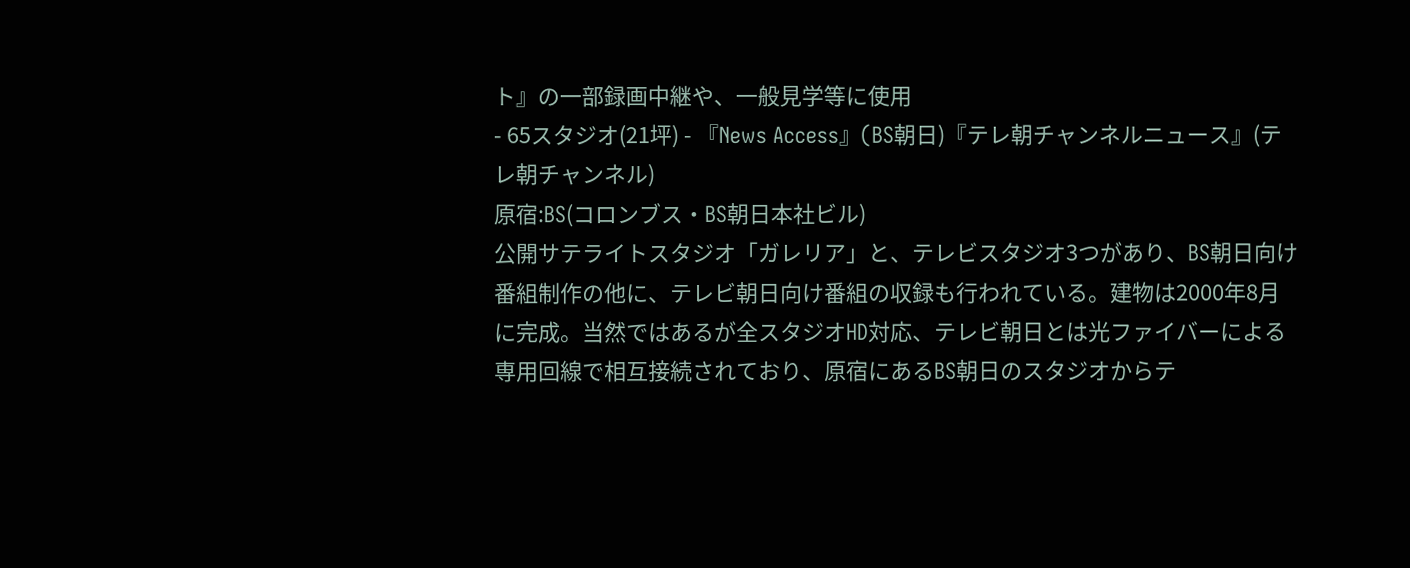ト』の一部録画中継や、一般見学等に使用
- 65スタジオ(21坪) - 『News Access』(BS朝日)『テレ朝チャンネルニュース』(テレ朝チャンネル)
原宿:BS(コロンブス・BS朝日本社ビル)
公開サテライトスタジオ「ガレリア」と、テレビスタジオ3つがあり、BS朝日向け番組制作の他に、テレビ朝日向け番組の収録も行われている。建物は2000年8月に完成。当然ではあるが全スタジオHD対応、テレビ朝日とは光ファイバーによる専用回線で相互接続されており、原宿にあるBS朝日のスタジオからテ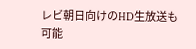レビ朝日向けのHD生放送も可能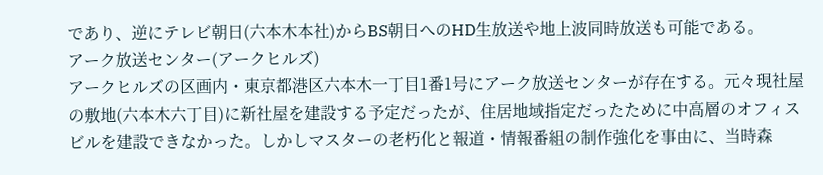であり、逆にテレビ朝日(六本木本社)からBS朝日へのHD生放送や地上波同時放送も可能である。
アーク放送センター(アークヒルズ)
アークヒルズの区画内・東京都港区六本木一丁目1番1号にアーク放送センターが存在する。元々現社屋の敷地(六本木六丁目)に新社屋を建設する予定だったが、住居地域指定だったために中高層のオフィスビルを建設できなかった。しかしマスターの老朽化と報道・情報番組の制作強化を事由に、当時森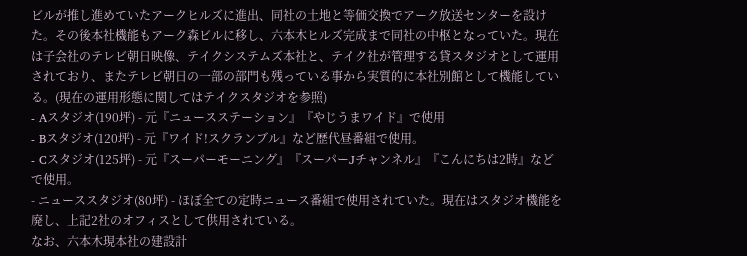ビルが推し進めていたアークヒルズに進出、同社の土地と等価交換でアーク放送センターを設けた。その後本社機能もアーク森ビルに移し、六本木ヒルズ完成まで同社の中枢となっていた。現在は子会社のテレビ朝日映像、テイクシステムズ本社と、テイク社が管理する貸スタジオとして運用されており、またテレビ朝日の一部の部門も残っている事から実質的に本社別館として機能している。(現在の運用形態に関してはテイクスタジオを参照)
- Aスタジオ(190坪) - 元『ニュースステーション』『やじうまワイド』で使用
- Bスタジオ(120坪) - 元『ワイド!スクランブル』など歴代昼番組で使用。
- Cスタジオ(125坪) - 元『スーパーモーニング』『スーパーJチャンネル』『こんにちは2時』などで使用。
- ニューススタジオ(80坪) - ほぼ全ての定時ニュース番組で使用されていた。現在はスタジオ機能を廃し、上記2社のオフィスとして供用されている。
なお、六本木現本社の建設計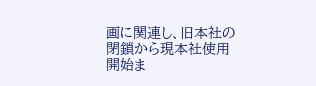画に関連し、旧本社の閉鎖から現本社使用開始ま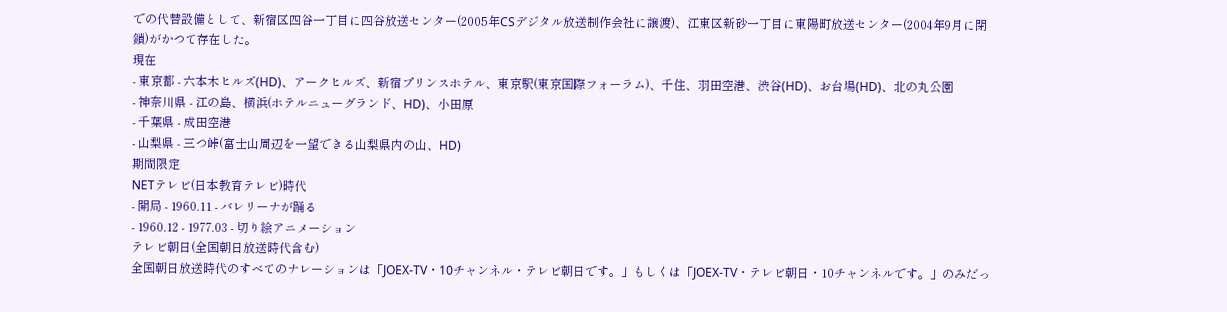での代替設備として、新宿区四谷一丁目に四谷放送センター(2005年CSデジタル放送制作会社に譲渡)、江東区新砂一丁目に東陽町放送センター(2004年9月に閉鎖)がかつて存在した。
現在
- 東京都 - 六本木ヒルズ(HD)、アークヒルズ、新宿プリンスホテル、東京駅(東京国際フォーラム)、千住、羽田空港、渋谷(HD)、お台場(HD)、北の丸公園
- 神奈川県 - 江の島、横浜(ホテルニューグランド、HD)、小田原
- 千葉県 - 成田空港
- 山梨県 - 三つ峠(富士山周辺を一望できる山梨県内の山、HD)
期間限定
NETテレビ(日本教育テレビ)時代
- 開局 - 1960.11 - バレリーナが踊る
- 1960.12 - 1977.03 - 切り絵アニメーション
テレビ朝日(全国朝日放送時代含む)
全国朝日放送時代のすべてのナレーションは「JOEX-TV・10チャンネル・テレビ朝日です。」もしくは「JOEX-TV・テレビ朝日・10チャンネルです。」のみだっ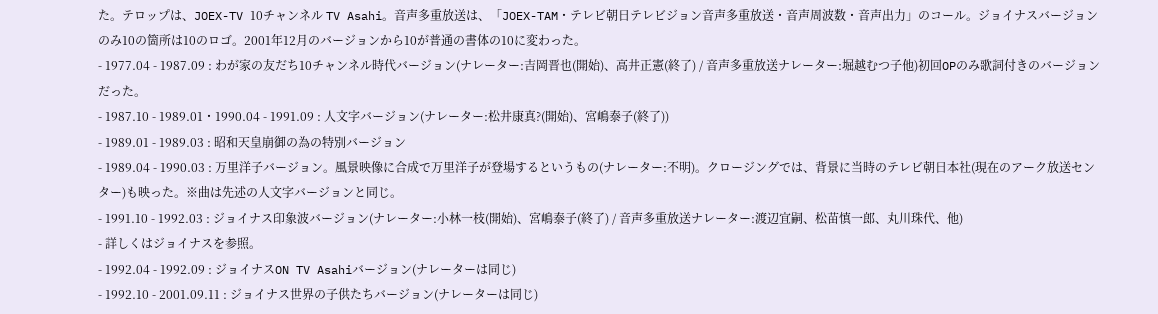た。テロップは、JOEX-TV 10チャンネル TV Asahi。音声多重放送は、「JOEX-TAM・テレビ朝日テレビジョン音声多重放送・音声周波数・音声出力」のコール。ジョイナスバージョンのみ10の箇所は10のロゴ。2001年12月のバージョンから10が普通の書体の10に変わった。
- 1977.04 - 1987.09 : わが家の友だち10チャンネル時代バージョン(ナレーター:吉岡晋也(開始)、高井正憲(終了) / 音声多重放送ナレーター:堀越むつ子他)初回OPのみ歌詞付きのバージョンだった。
- 1987.10 - 1989.01・1990.04 - 1991.09 : 人文字バージョン(ナレーター:松井康真?(開始)、宮嶋泰子(終了))
- 1989.01 - 1989.03 : 昭和天皇崩御の為の特別バージョン
- 1989.04 - 1990.03 : 万里洋子バージョン。風景映像に合成で万里洋子が登場するというもの(ナレーター:不明)。クロージングでは、背景に当時のテレビ朝日本社(現在のアーク放送センター)も映った。※曲は先述の人文字バージョンと同じ。
- 1991.10 - 1992.03 : ジョイナス印象波バージョン(ナレーター:小林一枝(開始)、宮嶋泰子(終了) / 音声多重放送ナレーター:渡辺宜嗣、松苗慎一郎、丸川珠代、他)
- 詳しくはジョイナスを参照。
- 1992.04 - 1992.09 : ジョイナスON TV Asahiバージョン(ナレーターは同じ)
- 1992.10 - 2001.09.11 : ジョイナス世界の子供たちバージョン(ナレーターは同じ)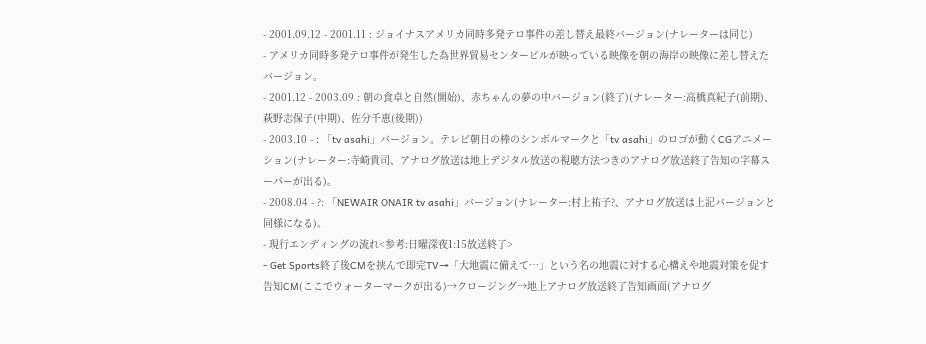- 2001.09.12 - 2001.11 : ジョイナスアメリカ同時多発テロ事件の差し替え最終バージョン(ナレーターは同じ)
- アメリカ同時多発テロ事件が発生した為世界貿易センタービルが映っている映像を朝の海岸の映像に差し替えたバージョン。
- 2001.12 - 2003.09 : 朝の食卓と自然(開始)、赤ちゃんの夢の中バージョン(終了)(ナレーター:高橋真紀子(前期)、萩野志保子(中期)、佐分千恵(後期))
- 2003.10 - : 「tv asahi」バージョン。テレビ朝日の棒のシンボルマークと「tv asahi」のロゴが動くCGアニメーション(ナレーター:寺崎貴司、アナログ放送は地上デジタル放送の視聴方法つきのアナログ放送終了告知の字幕スーパーが出る)。
- 2008.04 - ?: 「NEWAIR ONAIR tv asahi」バージョン(ナレーター:村上祐子?、アナログ放送は上記バージョンと同様になる)。
- 現行エンディングの流れ<参考:日曜深夜1:15放送終了>
- Get Sports終了後CMを挟んで即完TV→「大地震に備えて…」という名の地震に対する心構えや地震対策を促す告知CM(ここでウォーターマークが出る)→クロージング→地上アナログ放送終了告知画面(アナログ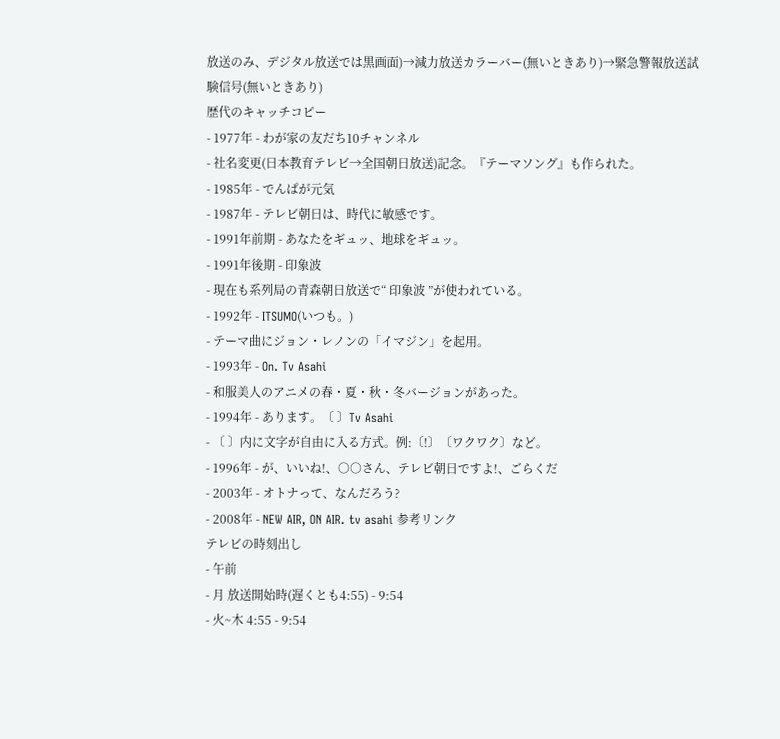放送のみ、デジタル放送では黒画面)→減力放送カラーバー(無いときあり)→緊急警報放送試験信号(無いときあり)
歴代のキャッチコピー
- 1977年 - わが家の友だち10チャンネル
- 社名変更(日本教育テレビ→全国朝日放送)記念。『テーマソング』も作られた。
- 1985年 - でんぱが元気
- 1987年 - テレビ朝日は、時代に敏感です。
- 1991年前期 - あなたをギュッ、地球をギュッ。
- 1991年後期 - 印象波
- 現在も系列局の青森朝日放送で“ 印象波 ”が使われている。
- 1992年 - ITSUMO(いつも。)
- テーマ曲にジョン・レノンの「イマジン」を起用。
- 1993年 - On. Tv Asahi
- 和服美人のアニメの春・夏・秋・冬バージョンがあった。
- 1994年 - あります。〔 〕Tv Asahi
- 〔 〕内に文字が自由に入る方式。例:〔!〕〔ワクワク〕など。
- 1996年 - が、いいね!、○○さん、テレビ朝日ですよ!、ごらくだ
- 2003年 - オトナって、なんだろう?
- 2008年 - NEW AIR, ON AIR. tv asahi 参考リンク
テレビの時刻出し
- 午前
- 月 放送開始時(遅くとも4:55) - 9:54
- 火~木 4:55 - 9:54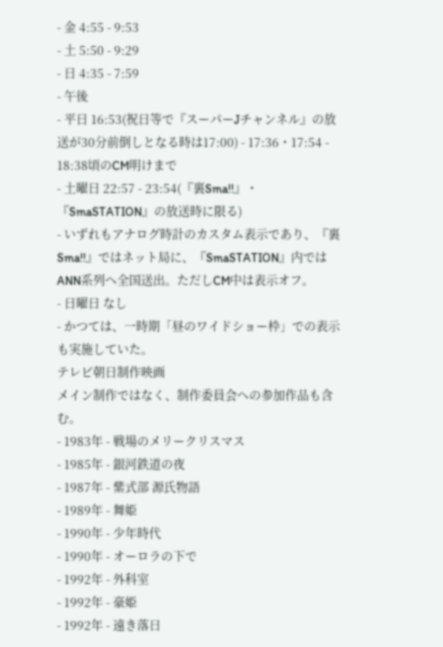- 金 4:55 - 9:53
- 土 5:50 - 9:29
- 日 4:35 - 7:59
- 午後
- 平日 16:53(祝日等で『スーパーJチャンネル』の放送が30分前倒しとなる時は17:00) - 17:36・17:54 - 18:38頃のCM明けまで
- 土曜日 22:57 - 23:54(『裏Sma!!』・『SmaSTATION』の放送時に限る)
- いずれもアナログ時計のカスタム表示であり、『裏Sma!!』ではネット局に、『SmaSTATION』内ではANN系列へ全国送出。ただしCM中は表示オフ。
- 日曜日 なし
- かつては、一時期「昼のワイドショー枠」での表示も実施していた。
テレビ朝日制作映画
メイン制作ではなく、制作委員会への参加作品も含む。
- 1983年 - 戦場のメリークリスマス
- 1985年 - 銀河鉄道の夜
- 1987年 - 紫式部 源氏物語
- 1989年 - 舞姫
- 1990年 - 少年時代
- 1990年 - オーロラの下で
- 1992年 - 外科室
- 1992年 - 豪姫
- 1992年 - 遠き落日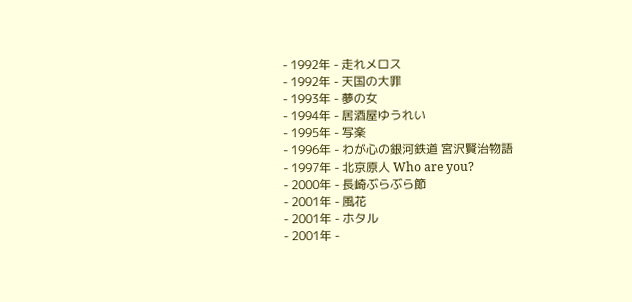- 1992年 - 走れメロス
- 1992年 - 天国の大罪
- 1993年 - 夢の女
- 1994年 - 居酒屋ゆうれい
- 1995年 - 写楽
- 1996年 - わが心の銀河鉄道 宮沢賢治物語
- 1997年 - 北京原人 Who are you?
- 2000年 - 長崎ぶらぶら節
- 2001年 - 風花
- 2001年 - ホタル
- 2001年 -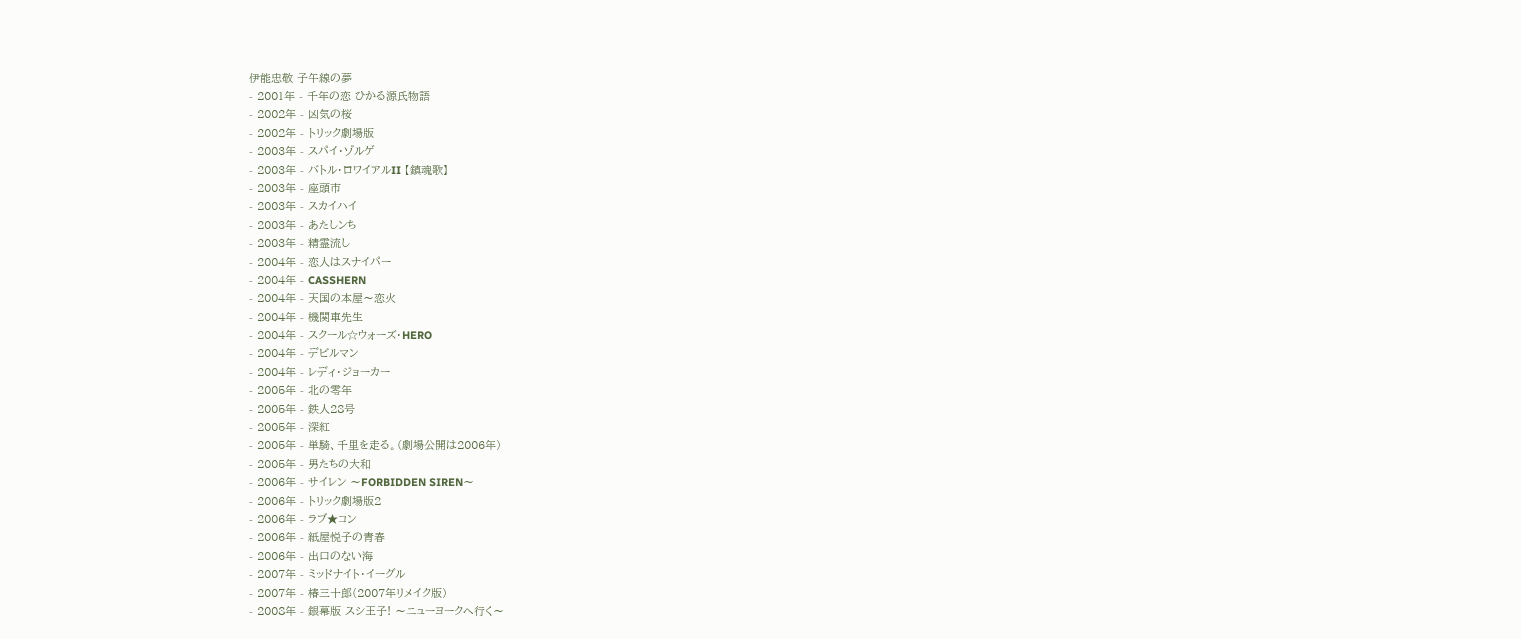伊能忠敬 子午線の夢
- 2001年 - 千年の恋 ひかる源氏物語
- 2002年 - 凶気の桜
- 2002年 - トリック劇場版
- 2003年 - スパイ・ゾルゲ
- 2003年 - バトル・ロワイアルII 【鎮魂歌】
- 2003年 - 座頭市
- 2003年 - スカイハイ
- 2003年 - あたしンち
- 2003年 - 精霊流し
- 2004年 - 恋人はスナイパー
- 2004年 - CASSHERN
- 2004年 - 天国の本屋〜恋火
- 2004年 - 機関車先生
- 2004年 - スクール☆ウォーズ・HERO
- 2004年 - デビルマン
- 2004年 - レディ・ジョーカー
- 2005年 - 北の零年
- 2005年 - 鉄人28号
- 2005年 - 深紅
- 2005年 - 単騎、千里を走る。(劇場公開は2006年)
- 2005年 - 男たちの大和
- 2006年 - サイレン 〜FORBIDDEN SIREN〜
- 2006年 - トリック劇場版2
- 2006年 - ラブ★コン
- 2006年 - 紙屋悦子の青春
- 2006年 - 出口のない海
- 2007年 - ミッドナイト・イーグル
- 2007年 - 椿三十郎(2007年リメイク版)
- 2008年 - 銀幕版 スシ王子! 〜ニューヨークへ行く〜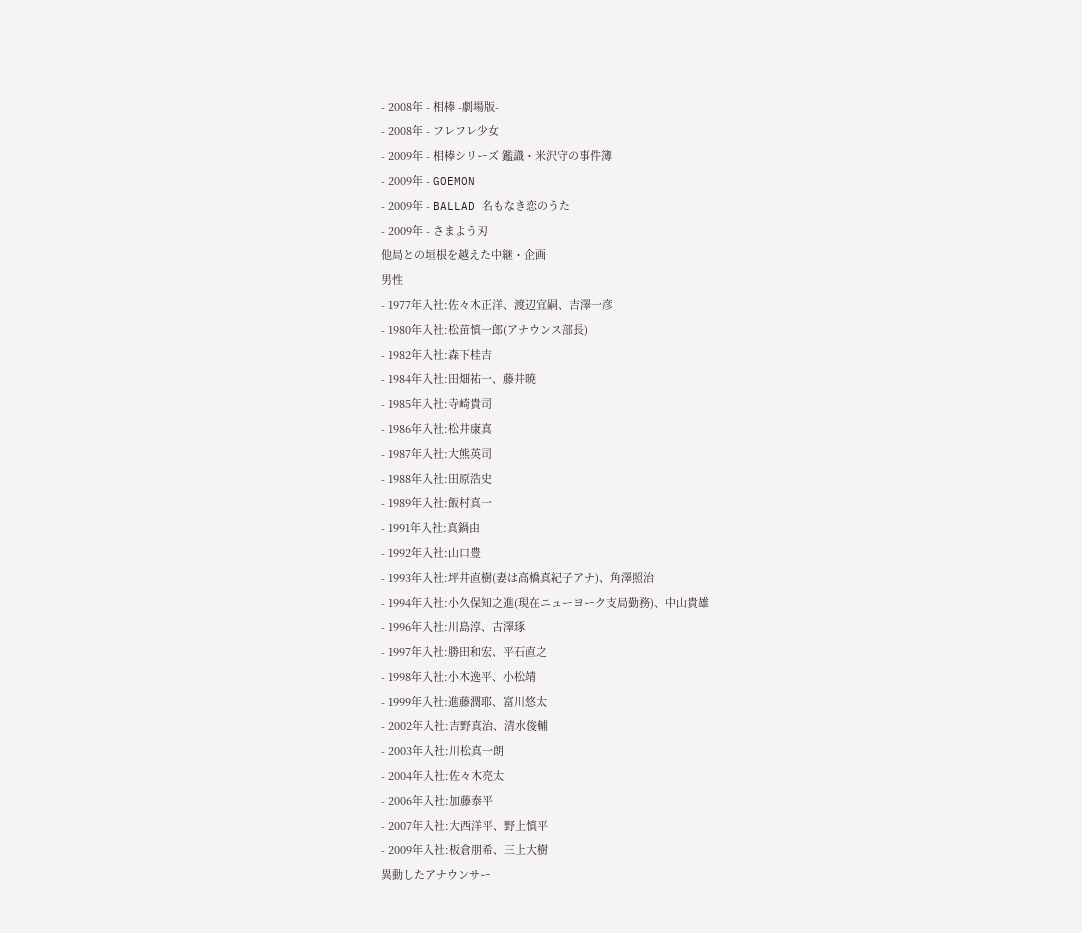- 2008年 - 相棒 -劇場版-
- 2008年 - フレフレ少女
- 2009年 - 相棒シリーズ 鑑識・米沢守の事件簿
- 2009年 - GOEMON
- 2009年 - BALLAD 名もなき恋のうた
- 2009年 - さまよう刃
他局との垣根を越えた中継・企画
男性
- 1977年入社:佐々木正洋、渡辺宜嗣、吉澤一彦
- 1980年入社:松苗慎一郎(アナウンス部長)
- 1982年入社:森下桂吉
- 1984年入社:田畑祐一、藤井暁
- 1985年入社:寺崎貴司
- 1986年入社:松井康真
- 1987年入社:大熊英司
- 1988年入社:田原浩史
- 1989年入社:飯村真一
- 1991年入社:真鍋由
- 1992年入社:山口豊
- 1993年入社:坪井直樹(妻は高橋真紀子アナ)、角澤照治
- 1994年入社:小久保知之進(現在ニューヨーク支局勤務)、中山貴雄
- 1996年入社:川島淳、古澤琢
- 1997年入社:勝田和宏、平石直之
- 1998年入社:小木逸平、小松靖
- 1999年入社:進藤潤耶、富川悠太
- 2002年入社:吉野真治、清水俊輔
- 2003年入社:川松真一朗
- 2004年入社:佐々木亮太
- 2006年入社:加藤泰平
- 2007年入社:大西洋平、野上慎平
- 2009年入社:板倉朋希、三上大樹
異動したアナウンサー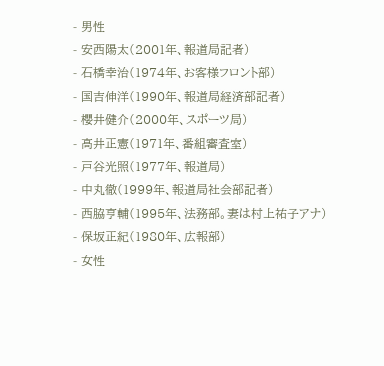- 男性
- 安西陽太(2001年、報道局記者)
- 石橋幸治(1974年、お客様フロント部)
- 国吉伸洋(1990年、報道局経済部記者)
- 櫻井健介(2000年、スポーツ局)
- 高井正憲(1971年、番組審査室)
- 戸谷光照(1977年、報道局)
- 中丸徹(1999年、報道局社会部記者)
- 西脇亨輔(1995年、法務部。妻は村上祐子アナ)
- 保坂正紀(1980年、広報部)
- 女性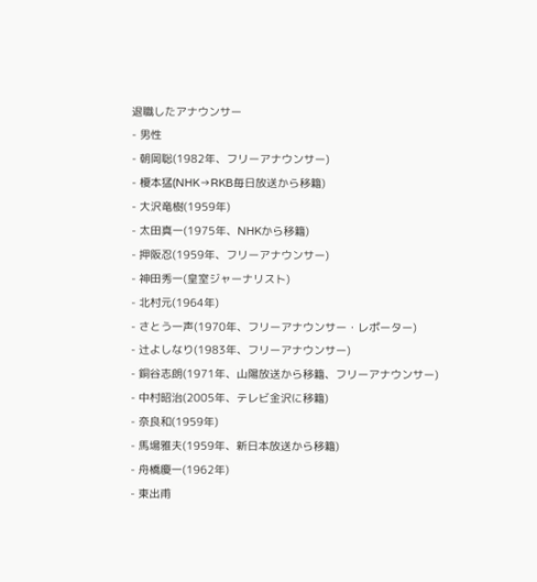退職したアナウンサー
- 男性
- 朝岡聡(1982年、フリーアナウンサー)
- 榎本猛(NHK→RKB毎日放送から移籍)
- 大沢竜樹(1959年)
- 太田真一(1975年、NHKから移籍)
- 押阪忍(1959年、フリーアナウンサー)
- 神田秀一(皇室ジャーナリスト)
- 北村元(1964年)
- さとう一声(1970年、フリーアナウンサー・レポーター)
- 辻よしなり(1983年、フリーアナウンサー)
- 銅谷志朗(1971年、山陽放送から移籍、フリーアナウンサー)
- 中村昭治(2005年、テレビ金沢に移籍)
- 奈良和(1959年)
- 馬場雅夫(1959年、新日本放送から移籍)
- 舟橋慶一(1962年)
- 東出甫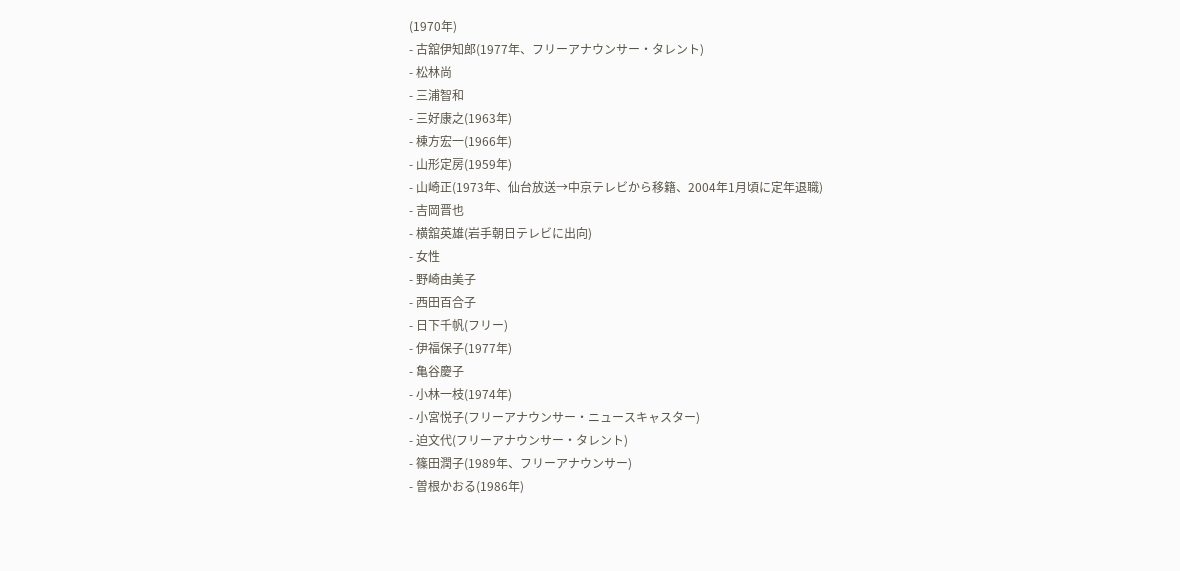(1970年)
- 古舘伊知郎(1977年、フリーアナウンサー・タレント)
- 松林尚
- 三浦智和
- 三好康之(1963年)
- 棟方宏一(1966年)
- 山形定房(1959年)
- 山崎正(1973年、仙台放送→中京テレビから移籍、2004年1月頃に定年退職)
- 吉岡晋也
- 横舘英雄(岩手朝日テレビに出向)
- 女性
- 野崎由美子
- 西田百合子
- 日下千帆(フリー)
- 伊福保子(1977年)
- 亀谷慶子
- 小林一枝(1974年)
- 小宮悦子(フリーアナウンサー・ニュースキャスター)
- 迫文代(フリーアナウンサー・タレント)
- 篠田潤子(1989年、フリーアナウンサー)
- 曽根かおる(1986年)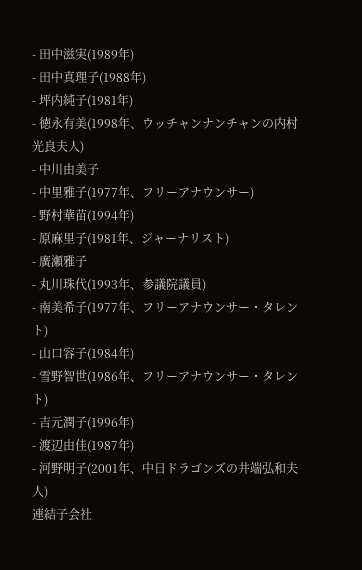- 田中滋実(1989年)
- 田中真理子(1988年)
- 坪内純子(1981年)
- 徳永有美(1998年、ウッチャンナンチャンの内村光良夫人)
- 中川由美子
- 中里雅子(1977年、フリーアナウンサー)
- 野村華苗(1994年)
- 原麻里子(1981年、ジャーナリスト)
- 廣瀬雅子
- 丸川珠代(1993年、参議院議員)
- 南美希子(1977年、フリーアナウンサー・タレント)
- 山口容子(1984年)
- 雪野智世(1986年、フリーアナウンサー・タレント)
- 吉元潤子(1996年)
- 渡辺由佳(1987年)
- 河野明子(2001年、中日ドラゴンズの井端弘和夫人)
連結子会社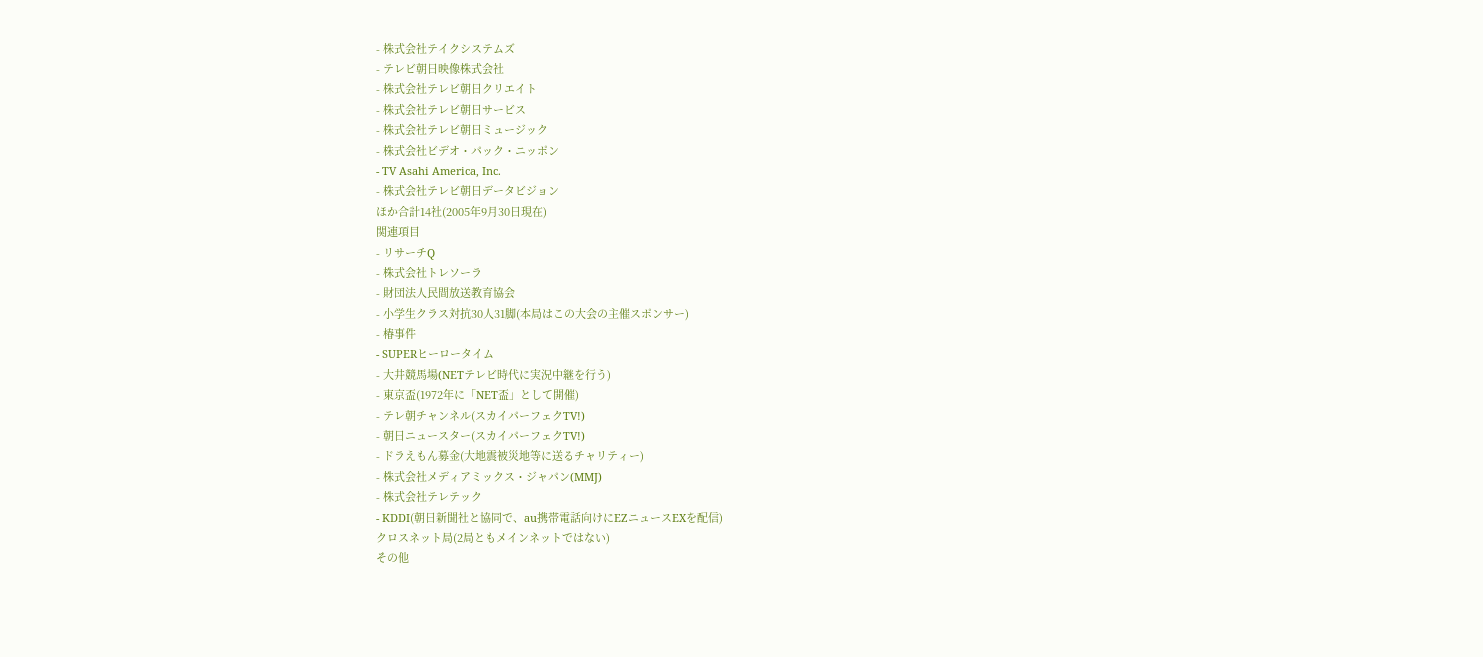- 株式会社テイクシステムズ
- テレビ朝日映像株式会社
- 株式会社テレビ朝日クリエイト
- 株式会社テレビ朝日サービス
- 株式会社テレビ朝日ミュージック
- 株式会社ビデオ・パック・ニッポン
- TV Asahi America, Inc.
- 株式会社テレビ朝日データビジョン
ほか合計14社(2005年9月30日現在)
関連項目
- リサーチQ
- 株式会社トレソーラ
- 財団法人民間放送教育協会
- 小学生クラス対抗30人31脚(本局はこの大会の主催スポンサー)
- 椿事件
- SUPERヒーロータイム
- 大井競馬場(NETテレビ時代に実況中継を行う)
- 東京盃(1972年に「NET盃」として開催)
- テレ朝チャンネル(スカイパーフェクTV!)
- 朝日ニュースター(スカイパーフェクTV!)
- ドラえもん募金(大地震被災地等に送るチャリティー)
- 株式会社メディアミックス・ジャパン(MMJ)
- 株式会社テレテック
- KDDI(朝日新聞社と協同で、au携帯電話向けにEZニュースEXを配信)
クロスネット局(2局ともメインネットではない)
その他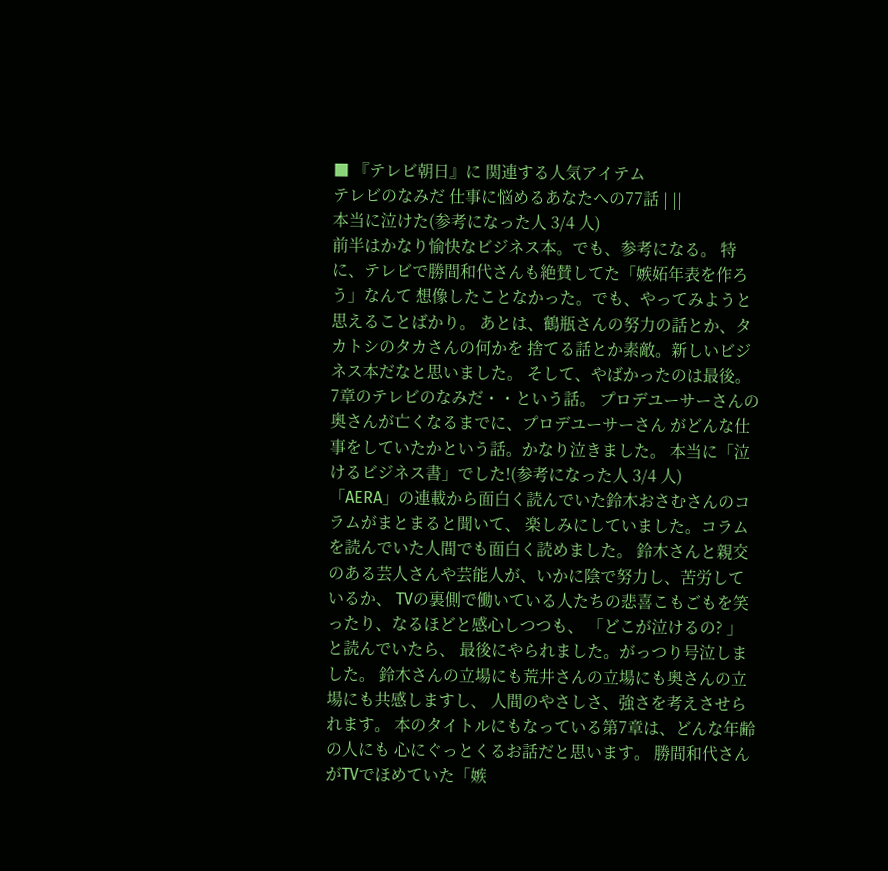■ 『テレビ朝日』に 関連する人気アイテム
テレビのなみだ 仕事に悩めるあなたへの77話 | ||
本当に泣けた(参考になった人 3/4 人)
前半はかなり愉快なビジネス本。でも、参考になる。 特に、テレビで勝間和代さんも絶賛してた「嫉妬年表を作ろう」なんて 想像したことなかった。でも、やってみようと思えることばかり。 あとは、鶴瓶さんの努力の話とか、タカトシのタカさんの何かを 捨てる話とか素敵。新しいビジネス本だなと思いました。 そして、やばかったのは最後。 7章のテレビのなみだ・・という話。 プロデユーサーさんの奥さんが亡くなるまでに、プロデユーサーさん がどんな仕事をしていたかという話。かなり泣きました。 本当に「泣けるビジネス書」でした!(参考になった人 3/4 人)
「AERA」の連載から面白く読んでいた鈴木おさむさんのコラムがまとまると聞いて、 楽しみにしていました。コラムを読んでいた人間でも面白く読めました。 鈴木さんと親交のある芸人さんや芸能人が、いかに陰で努力し、苦労しているか、 TVの裏側で働いている人たちの悲喜こもごもを笑ったり、なるほどと感心しつつも、 「どこが泣けるの? 」と読んでいたら、 最後にやられました。がっつり号泣しました。 鈴木さんの立場にも荒井さんの立場にも奥さんの立場にも共感しますし、 人間のやさしさ、強さを考えさせられます。 本のタイトルにもなっている第7章は、どんな年齢の人にも 心にぐっとくるお話だと思います。 勝間和代さんがTVでほめていた「嫉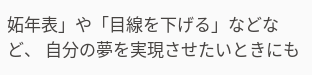妬年表」や「目線を下げる」などなど、 自分の夢を実現させたいときにも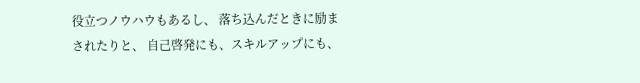役立つノウハウもあるし、 落ち込んだときに励まされたりと、 自己啓発にも、スキルアップにも、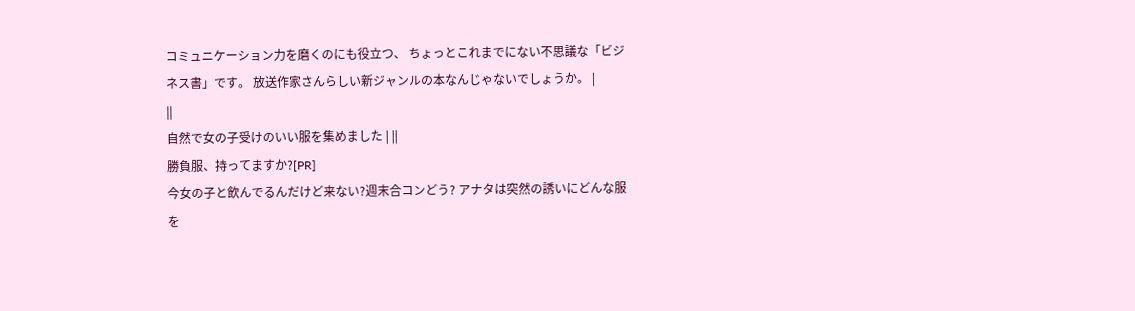コミュニケーション力を磨くのにも役立つ、 ちょっとこれまでにない不思議な「ビジネス書」です。 放送作家さんらしい新ジャンルの本なんじゃないでしょうか。 |
||
自然で女の子受けのいい服を集めました | ||
勝負服、持ってますか?[PR]
今女の子と飲んでるんだけど来ない?週末合コンどう? アナタは突然の誘いにどんな服を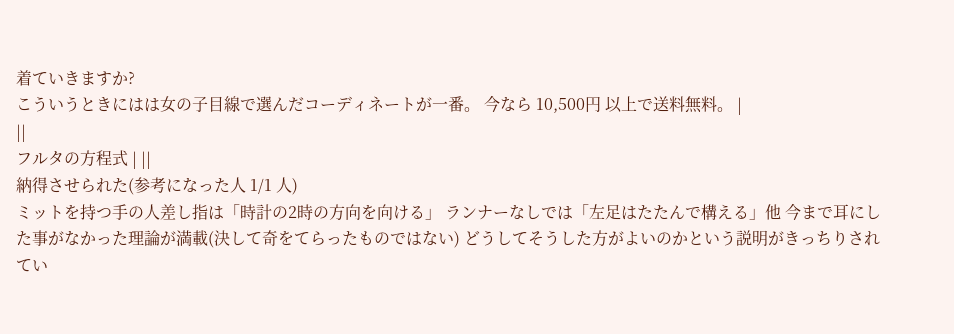着ていきますか?
こういうときにはは女の子目線で選んだコーディネートが一番。 今なら 10,500円 以上で送料無料。 |
||
フルタの方程式 | ||
納得させられた(参考になった人 1/1 人)
ミットを持つ手の人差し指は「時計の2時の方向を向ける」 ランナーなしでは「左足はたたんで構える」他 今まで耳にした事がなかった理論が満載(決して奇をてらったものではない) どうしてそうした方がよいのかという説明がきっちりされてい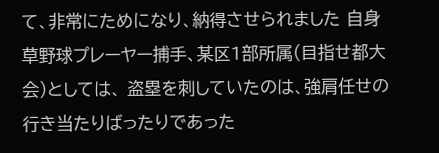て、非常にためになり、納得させられました 自身草野球プレーヤー捕手、某区1部所属(目指せ都大会)としては、 盗塁を刺していたのは、強肩任せの行き当たりばったりであった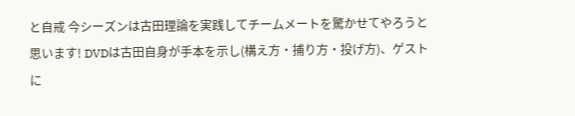と自戒 今シーズンは古田理論を実践してチームメートを驚かせてやろうと思います! DVDは古田自身が手本を示し(構え方・捕り方・投げ方)、ゲストに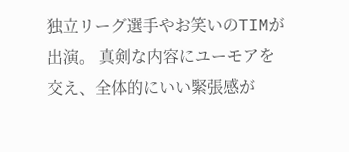独立リーグ選手やお笑いのTIMが出演。 真剣な内容にユーモアを交え、全体的にいい緊張感が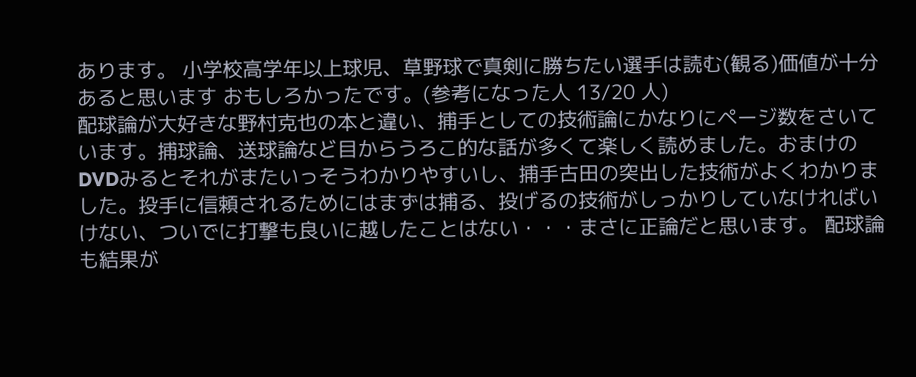あります。 小学校高学年以上球児、草野球で真剣に勝ちたい選手は読む(観る)価値が十分あると思います おもしろかったです。(参考になった人 13/20 人)
配球論が大好きな野村克也の本と違い、捕手としての技術論にかなりにページ数をさいています。捕球論、送球論など目からうろこ的な話が多くて楽しく読めました。おまけのDVDみるとそれがまたいっそうわかりやすいし、捕手古田の突出した技術がよくわかりました。投手に信頼されるためにはまずは捕る、投げるの技術がしっかりしていなければいけない、ついでに打撃も良いに越したことはない・・・まさに正論だと思います。 配球論も結果が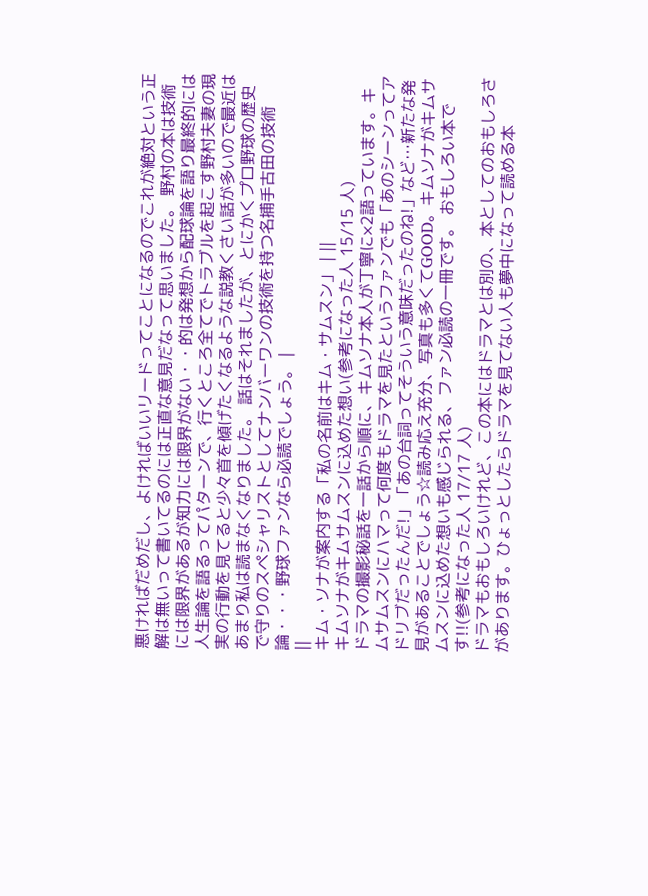悪ければだめだし、よければいいリードってことになるのでこれが絶対という正解は無いって書いてるのには正直な意見だなって思いました。 野村の本は技術には限界があるが知力には限界がない・・的は発想から配球論を語り最終的には人生論を語るってパターンで、行くところ全てでトラブルを起こす野村夫妻の現実の行動を見てると少々首を傾げたくなるような説教くさい話が多いので最近はあまり私は読まなくなりました。 話はそれましたが、とにかくプロ野球の歴史で守りのスペシャリストとしてナンバーワンの技術を持つ名捕手古田の技術論・・・野球ファンなら必読でしょう。 |
||
キム・ソナが案内する「私の名前はキム・サムスン」 | ||
キムソナがキムサムスンに込めた想い(参考になった人 15/15 人)
ドラマの撮影秘話を一話から順に、キムソナ本人が丁寧に×2語っています。キムサムスンにハマって何度もドラマを見たというファンでも「あのシーンってアドリブだったんだ!」「あの台詞ってそういう意味だったのね!」など…新たな発見があることでしょう☆読み応え充分、写真も多くてGOOD。キムソナがキムサムスンに込めた想いも感じられる、ファン必読の一冊です。 おもしろい本です!!(参考になった人 17/17 人)
ドラマもおもしろいけれど、この本にはドラマとは別の、本としてのおもしろさがあります。ひょっとしたらドラマを見てない人も夢中になって読める本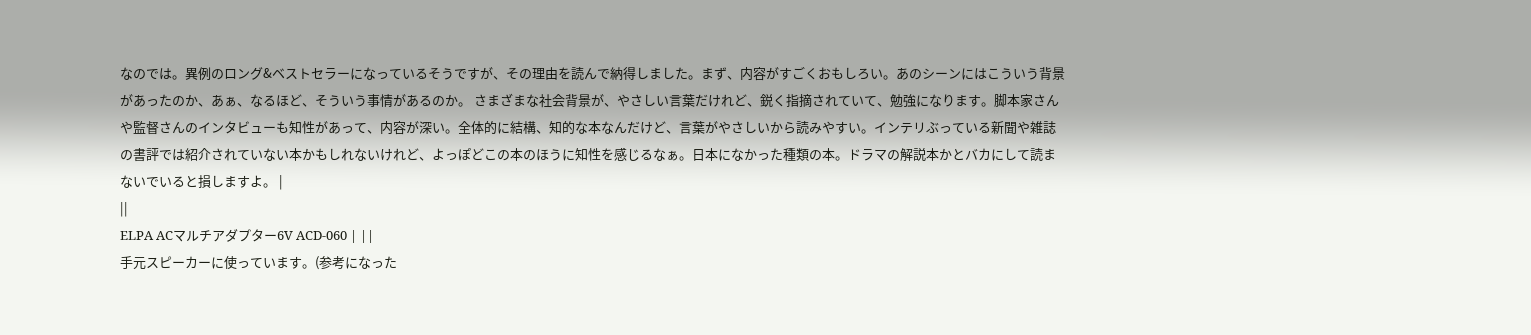なのでは。異例のロング&ベストセラーになっているそうですが、その理由を読んで納得しました。まず、内容がすごくおもしろい。あのシーンにはこういう背景があったのか、あぁ、なるほど、そういう事情があるのか。 さまざまな社会背景が、やさしい言葉だけれど、鋭く指摘されていて、勉強になります。脚本家さんや監督さんのインタビューも知性があって、内容が深い。全体的に結構、知的な本なんだけど、言葉がやさしいから読みやすい。インテリぶっている新聞や雑誌の書評では紹介されていない本かもしれないけれど、よっぽどこの本のほうに知性を感じるなぁ。日本になかった種類の本。ドラマの解説本かとバカにして読まないでいると損しますよ。 |
||
ELPA ACマルチアダプター6V ACD-060 | ||
手元スピーカーに使っています。(参考になった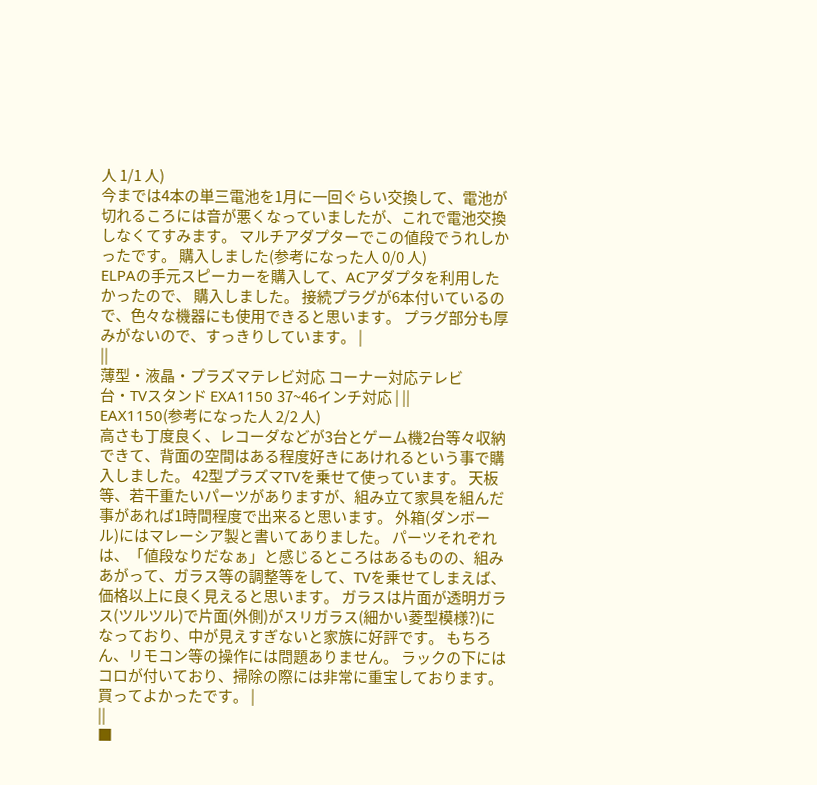人 1/1 人)
今までは4本の単三電池を1月に一回ぐらい交換して、電池が切れるころには音が悪くなっていましたが、これで電池交換しなくてすみます。 マルチアダプターでこの値段でうれしかったです。 購入しました(参考になった人 0/0 人)
ELPAの手元スピーカーを購入して、ACアダプタを利用したかったので、 購入しました。 接続プラグが6本付いているので、色々な機器にも使用できると思います。 プラグ部分も厚みがないので、すっきりしています。 |
||
薄型・液晶・プラズマテレビ対応 コーナー対応テレビ台・TVスタンド EXA1150 37~46インチ対応 | ||
EAX1150(参考になった人 2/2 人)
高さも丁度良く、レコーダなどが3台とゲーム機2台等々収納できて、背面の空間はある程度好きにあけれるという事で購入しました。 42型プラズマTVを乗せて使っています。 天板等、若干重たいパーツがありますが、組み立て家具を組んだ事があれば1時間程度で出来ると思います。 外箱(ダンボール)にはマレーシア製と書いてありました。 パーツそれぞれは、「値段なりだなぁ」と感じるところはあるものの、組みあがって、ガラス等の調整等をして、TVを乗せてしまえば、価格以上に良く見えると思います。 ガラスは片面が透明ガラス(ツルツル)で片面(外側)がスリガラス(細かい菱型模様?)になっており、中が見えすぎないと家族に好評です。 もちろん、リモコン等の操作には問題ありません。 ラックの下にはコロが付いており、掃除の際には非常に重宝しております。 買ってよかったです。 |
||
■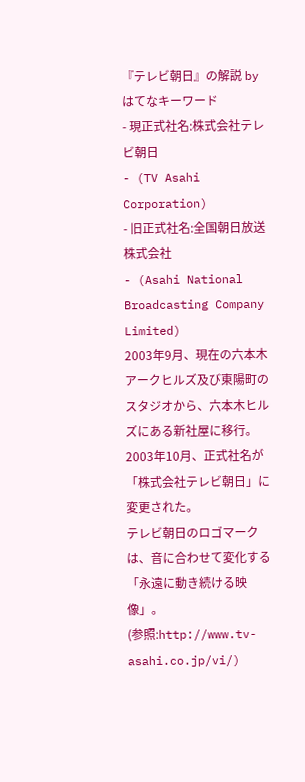『テレビ朝日』の解説 by はてなキーワード
- 現正式社名:株式会社テレビ朝日
- (TV Asahi Corporation)
- 旧正式社名:全国朝日放送株式会社
- (Asahi National Broadcasting Company Limited)
2003年9月、現在の六本木アークヒルズ及び東陽町のスタジオから、六本木ヒルズにある新社屋に移行。
2003年10月、正式社名が「株式会社テレビ朝日」に変更された。
テレビ朝日のロゴマークは、音に合わせて変化する「永遠に動き続ける映像」。
(参照:http://www.tv-asahi.co.jp/vi/)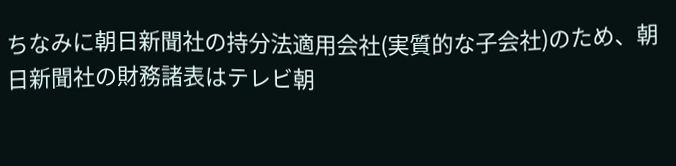ちなみに朝日新聞社の持分法適用会社(実質的な子会社)のため、朝日新聞社の財務諸表はテレビ朝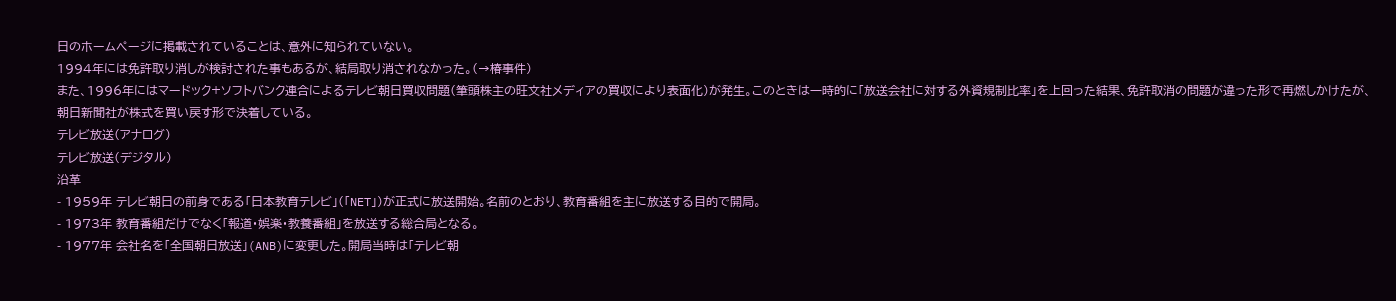日のホームページに掲載されていることは、意外に知られていない。
1994年には免許取り消しが検討された事もあるが、結局取り消されなかった。(→椿事件)
また、1996年にはマードック+ソフトバンク連合によるテレビ朝日買収問題(筆頭株主の旺文社メディアの買収により表面化)が発生。このときは一時的に「放送会社に対する外資規制比率」を上回った結果、免許取消の問題が違った形で再燃しかけたが、朝日新聞社が株式を買い戻す形で決着している。
テレビ放送(アナログ)
テレビ放送(デジタル)
沿革
- 1959年 テレビ朝日の前身である「日本教育テレビ」(「NET」)が正式に放送開始。名前のとおり、教育番組を主に放送する目的で開局。
- 1973年 教育番組だけでなく「報道・娯楽・教養番組」を放送する総合局となる。
- 1977年 会社名を「全国朝日放送」(ANB)に変更した。開局当時は「テレビ朝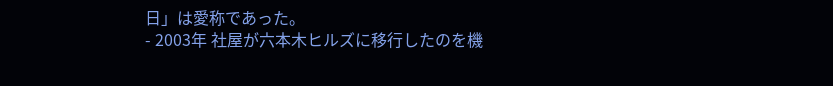日」は愛称であった。
- 2003年 社屋が六本木ヒルズに移行したのを機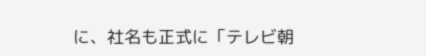に、社名も正式に「テレビ朝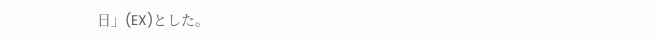日」(EX)とした。